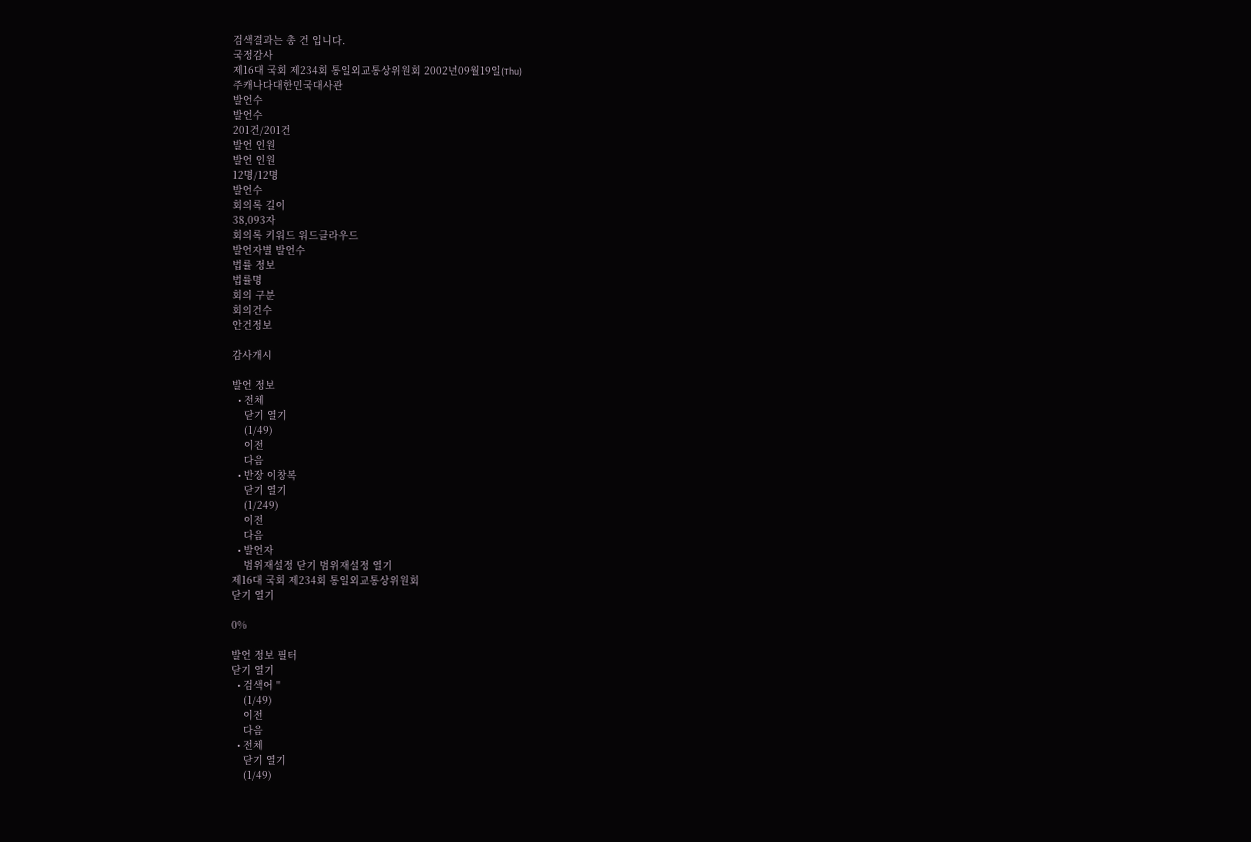검색결과는 총 건 입니다.
국정감사
제16대 국회 제234회 통일외교통상위원회 2002년09월19일(Thu)
주캐나다대한민국대사관
발언수
발언수
201건/201건
발언 인원
발언 인원
12명/12명
발언수
회의록 길이
38,093자
회의록 키워드 워드클라우드
발언자별 발언수
법률 정보
법률명
회의 구분
회의건수
안건정보

감사개시

발언 정보
  • 전체
    닫기 열기
    (1/49)
    이전
    다음
  • 반장 이창복
    닫기 열기
    (1/249)
    이전
    다음
  • 발언자
    범위재설정 닫기 범위재설정 열기
제16대 국회 제234회 통일외교통상위원회
닫기 열기

0%

발언 정보 필터
닫기 열기
  • 검색어 ''
    (1/49)
    이전
    다음
  • 전체
    닫기 열기
    (1/49)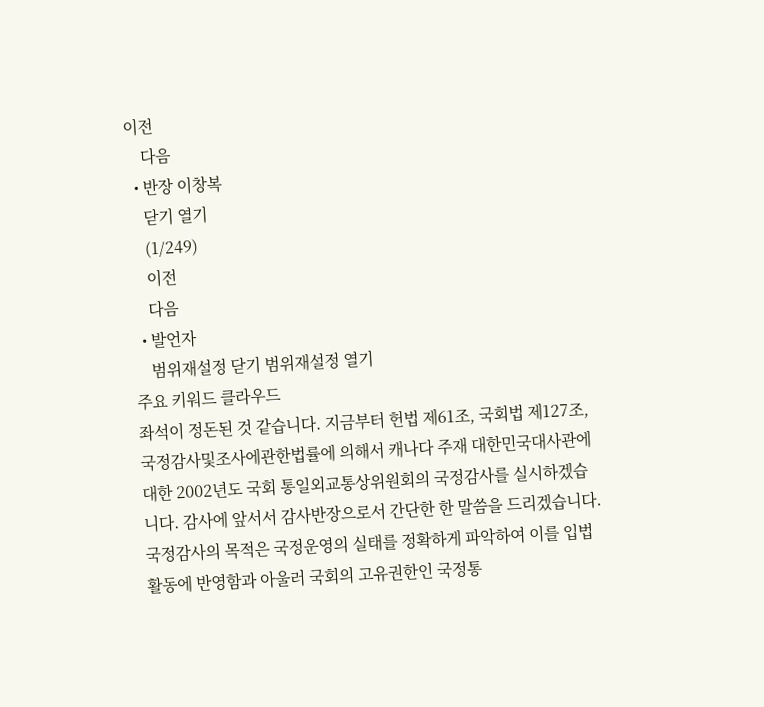이전
    다음
  • 반장 이창복
    닫기 열기
    (1/249)
    이전
    다음
  • 발언자
    범위재설정 닫기 범위재설정 열기
주요 키워드 클라우드
좌석이 정돈된 것 같습니다. 지금부터 헌법 제61조, 국회법 제127조, 국정감사및조사에관한법률에 의해서 캐나다 주재 대한민국대사관에 대한 2002년도 국회 통일외교통상위원회의 국정감사를 실시하겠습니다. 감사에 앞서서 감사반장으로서 간단한 한 말씀을 드리겠습니다. 국정감사의 목적은 국정운영의 실태를 정확하게 파악하여 이를 입법활동에 반영함과 아울러 국회의 고유권한인 국정통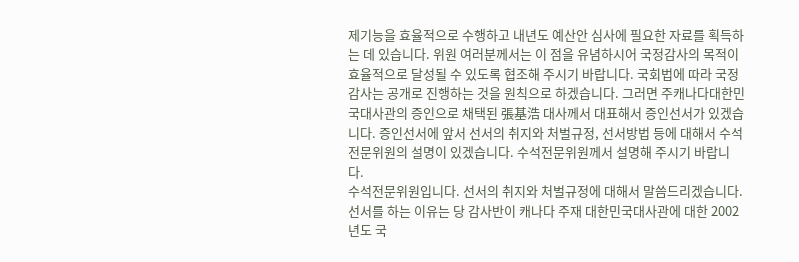제기능을 효율적으로 수행하고 내년도 예산안 심사에 필요한 자료를 획득하는 데 있습니다. 위원 여러분께서는 이 점을 유념하시어 국정감사의 목적이 효율적으로 달성될 수 있도록 협조해 주시기 바랍니다. 국회법에 따라 국정감사는 공개로 진행하는 것을 원칙으로 하겠습니다. 그러면 주캐나다대한민국대사관의 증인으로 채택된 張基浩 대사께서 대표해서 증인선서가 있겠습니다. 증인선서에 앞서 선서의 취지와 처벌규정, 선서방법 등에 대해서 수석전문위원의 설명이 있겠습니다. 수석전문위원께서 설명해 주시기 바랍니다.
수석전문위원입니다. 선서의 취지와 처벌규정에 대해서 말씀드리겠습니다. 선서를 하는 이유는 당 감사반이 캐나다 주재 대한민국대사관에 대한 2002년도 국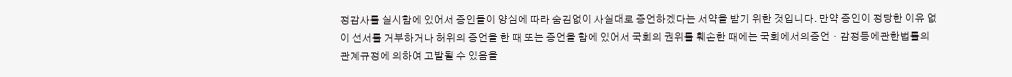정감사를 실시함에 있어서 증인들이 양심에 따라 숨김없이 사실대로 증언하겠다는 서약을 받기 위한 것입니다. 만약 증인이 정당한 이유 없이 선서를 거부하거나 허위의 증언을 한 때 또는 증언을 함에 있어서 국회의 권위를 훼손한 때에는 국회에서의증언ㆍ감정등에관한법률의 관계규정에 의하여 고발될 수 있음을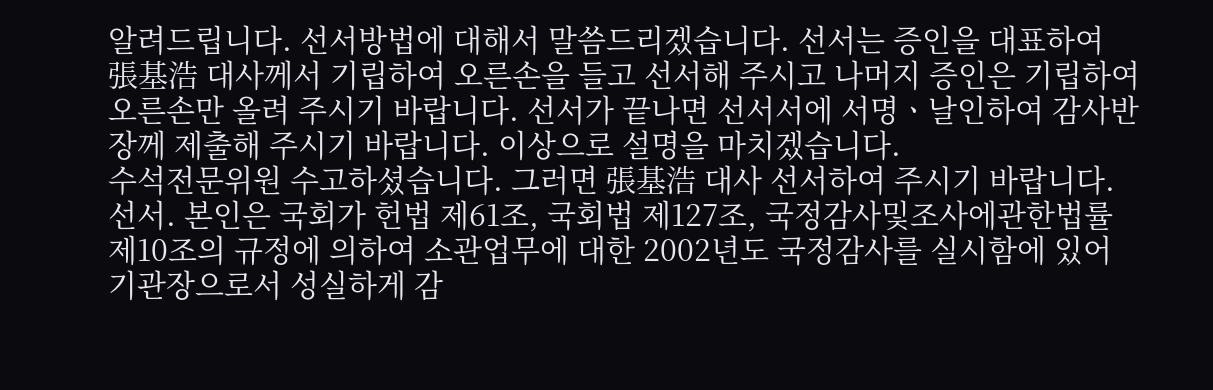알려드립니다. 선서방법에 대해서 말씀드리겠습니다. 선서는 증인을 대표하여 張基浩 대사께서 기립하여 오른손을 들고 선서해 주시고 나머지 증인은 기립하여 오른손만 올려 주시기 바랍니다. 선서가 끝나면 선서서에 서명ㆍ날인하여 감사반장께 제출해 주시기 바랍니다. 이상으로 설명을 마치겠습니다.
수석전문위원 수고하셨습니다. 그러면 張基浩 대사 선서하여 주시기 바랍니다.
선서. 본인은 국회가 헌법 제61조, 국회법 제127조, 국정감사및조사에관한법률 제10조의 규정에 의하여 소관업무에 대한 2002년도 국정감사를 실시함에 있어 기관장으로서 성실하게 감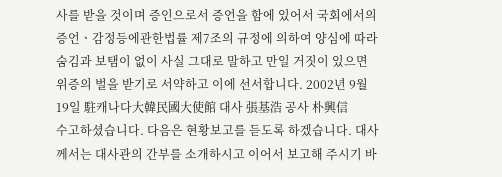사를 받을 것이며 증인으로서 증언을 함에 있어서 국회에서의증언ㆍ감정등에관한법률 제7조의 규정에 의하여 양심에 따라 숨김과 보탬이 없이 사실 그대로 말하고 만일 거짓이 있으면 위증의 벌을 받기로 서약하고 이에 선서합니다. 2002년 9월 19일 駐캐나다大韓民國大使館 대사 張基浩 공사 朴興信
수고하셨습니다. 다음은 현황보고를 듣도록 하겠습니다. 대사께서는 대사관의 간부를 소개하시고 이어서 보고해 주시기 바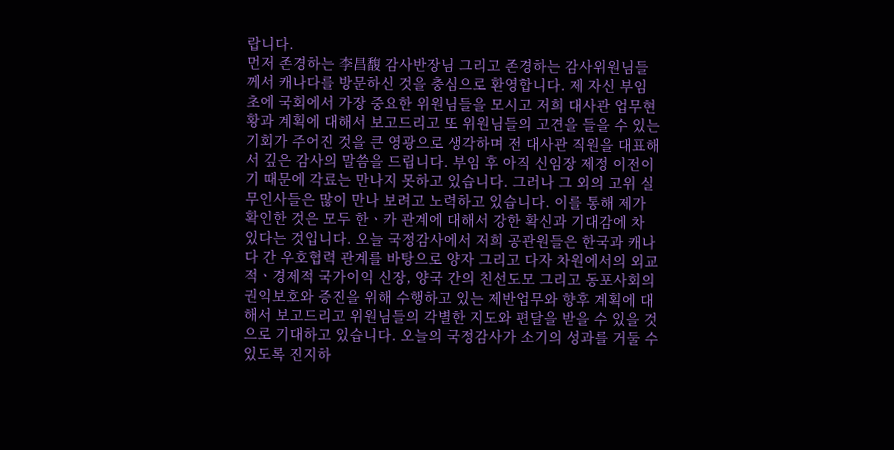랍니다.
먼저 존경하는 李昌馥 감사반장님 그리고 존경하는 감사위원님들께서 캐나다를 방문하신 것을 충심으로 환영합니다. 제 자신 부임 초에 국회에서 가장 중요한 위원님들을 모시고 저희 대사관 업무현황과 계획에 대해서 보고드리고 또 위원님들의 고견을 들을 수 있는 기회가 주어진 것을 큰 영광으로 생각하며 전 대사관 직원을 대표해서 깊은 감사의 말씀을 드립니다. 부임 후 아직 신임장 제정 이전이기 때문에 각료는 만나지 못하고 있습니다. 그러나 그 외의 고위 실무인사들은 많이 만나 보려고 노력하고 있습니다. 이를 통해 제가 확인한 것은 모두 한ㆍ카 관계에 대해서 강한 확신과 기대감에 차 있다는 것입니다. 오늘 국정감사에서 저희 공관원들은 한국과 캐나다 간 우호협력 관계를 바탕으로 양자 그리고 다자 차원에서의 외교적ㆍ경제적 국가이익 신장, 양국 간의 친선도모 그리고 동포사회의 권익보호와 증진을 위해 수행하고 있는 제반업무와 향후 계획에 대해서 보고드리고 위원님들의 각별한 지도와 편달을 받을 수 있을 것으로 기대하고 있습니다. 오늘의 국정감사가 소기의 성과를 거둘 수 있도록 진지하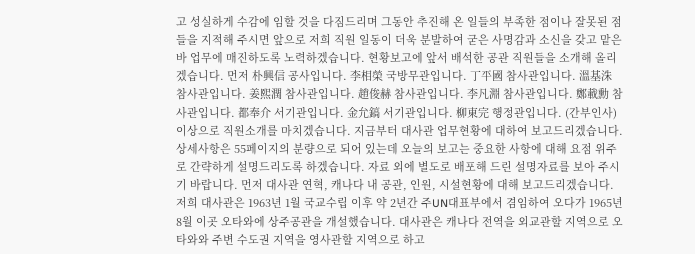고 성실하게 수감에 임할 것을 다짐드리며 그동안 추진해 온 일들의 부족한 점이나 잘못된 점들을 지적해 주시면 앞으로 저희 직원 일동이 더욱 분발하여 굳은 사명감과 소신을 갖고 맡은 바 업무에 매진하도록 노력하겠습니다. 현황보고에 앞서 배석한 공관 직원들을 소개해 올리겠습니다. 먼저 朴興信 공사입니다. 李相榮 국방무관입니다. 丁平國 참사관입니다. 溫基洙 참사관입니다. 姜熙潤 참사관입니다. 趙俊赫 참사관입니다. 李凡淵 참사관입니다. 鄭載勳 참사관입니다. 都奉介 서기관입니다. 金允鎬 서기관입니다. 柳東完 행정관입니다. (간부인사) 이상으로 직원소개를 마치겠습니다. 지금부터 대사관 업무현황에 대하여 보고드리겠습니다. 상세사항은 55페이지의 분량으로 되어 있는데 오늘의 보고는 중요한 사항에 대해 요점 위주로 간략하게 설명드리도록 하겠습니다. 자료 외에 별도로 배포해 드린 설명자료를 보아 주시기 바랍니다. 먼저 대사관 연혁, 캐나다 내 공관, 인원, 시설현황에 대해 보고드리겠습니다. 저희 대사관은 1963년 1월 국교수립 이후 약 2년간 주UN대표부에서 겸임하여 오다가 1965년 8월 이곳 오타와에 상주공관을 개설했습니다. 대사관은 캐나다 전역을 외교관할 지역으로 오타와와 주변 수도권 지역을 영사관할 지역으로 하고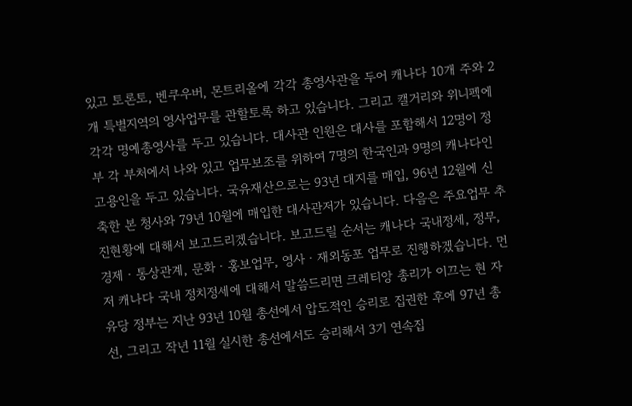있고 토론토, 벤쿠우버, 몬트리올에 각각 총영사관을 두어 캐나다 10개 주와 2개 특별지역의 영사업무를 관할토록 하고 있습니다. 그리고 캘거리와 위니펙에 각각 명예총영사를 두고 있습니다. 대사관 인원은 대사를 포함해서 12명이 정부 각 부처에서 나와 있고 업무보조를 위하여 7명의 한국인과 9명의 캐나다인 고용인을 두고 있습니다. 국유재산으로는 93년 대지를 매입, 96년 12월에 신축한 본 청사와 79년 10월에 매입한 대사관저가 있습니다. 다음은 주요업무 추진현황에 대해서 보고드리겠습니다. 보고드릴 순서는 캐나다 국내정세, 정무, 경제ㆍ통상관계, 문화ㆍ홍보업무, 영사ㆍ재외동포 업무로 진행하겠습니다. 먼저 캐나다 국내 정치정세에 대해서 말씀드리면 크레티앙 총리가 이끄는 현 자유당 정부는 지난 93년 10월 총선에서 압도적인 승리로 집권한 후에 97년 총선, 그리고 작년 11월 실시한 총선에서도 승리해서 3기 연속집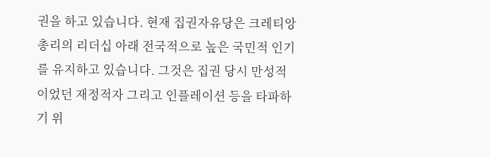권을 하고 있습니다. 현재 집권자유당은 크레티앙 총리의 리더십 아래 전국적으로 높은 국민적 인기를 유지하고 있습니다. 그것은 집권 당시 만성적이었던 재정적자 그리고 인플레이션 등을 타파하기 위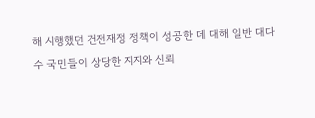해 시행했던 건전재정 정책이 성공한 데 대해 일반 대다수 국민들이 상당한 지지와 신뢰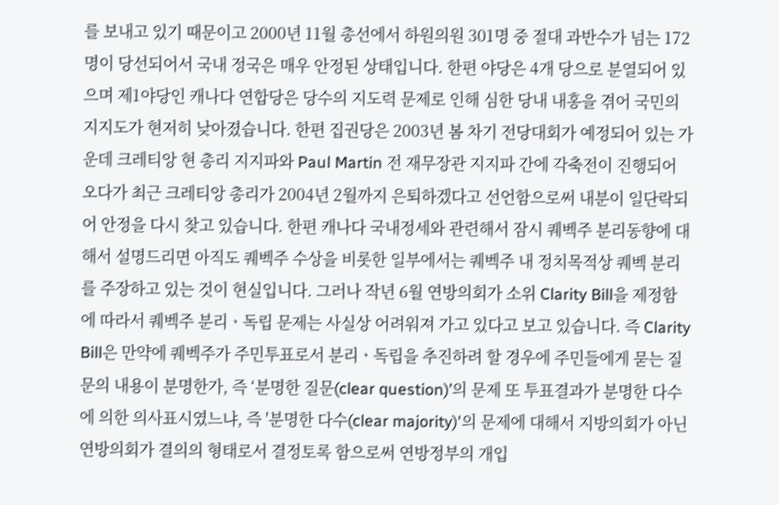를 보내고 있기 때문이고 2000년 11월 총선에서 하원의원 301명 중 절대 과반수가 넘는 172명이 당선되어서 국내 정국은 매우 안정된 상태입니다. 한편 야당은 4개 당으로 분열되어 있으며 제1야당인 캐나다 연합당은 당수의 지도력 문제로 인해 심한 당내 내홍을 겪어 국민의 지지도가 현저히 낮아졌습니다. 한편 집권당은 2003년 봄 차기 전당대회가 예정되어 있는 가운데 크레티앙 현 총리 지지파와 Paul Martin 전 재무장관 지지파 간에 각축전이 진행되어 오다가 최근 크레티앙 총리가 2004년 2월까지 은퇴하겠다고 선언함으로써 내분이 일단락되어 안정을 다시 찾고 있습니다. 한편 캐나다 국내정세와 관련해서 잠시 퀘벡주 분리동향에 대해서 설명드리면 아직도 퀘벡주 수상을 비롯한 일부에서는 퀘벡주 내 정치목적상 퀘벡 분리를 주장하고 있는 것이 현실입니다. 그러나 작년 6월 연방의회가 소위 Clarity Bill을 제정함에 따라서 퀘벡주 분리ㆍ독립 문제는 사실상 어려워져 가고 있다고 보고 있습니다. 즉 Clarity Bill은 만약에 퀘벡주가 주민투표로서 분리ㆍ독립을 추진하려 할 경우에 주민들에게 묻는 질문의 내용이 분명한가, 즉 ‘분명한 질문(clear question)’의 문제 또 투표결과가 분명한 다수에 의한 의사표시였느냐, 즉 '분명한 다수(clear majority)'의 문제에 대해서 지방의회가 아닌 연방의회가 결의의 형태로서 결정토록 함으로써 연방정부의 개입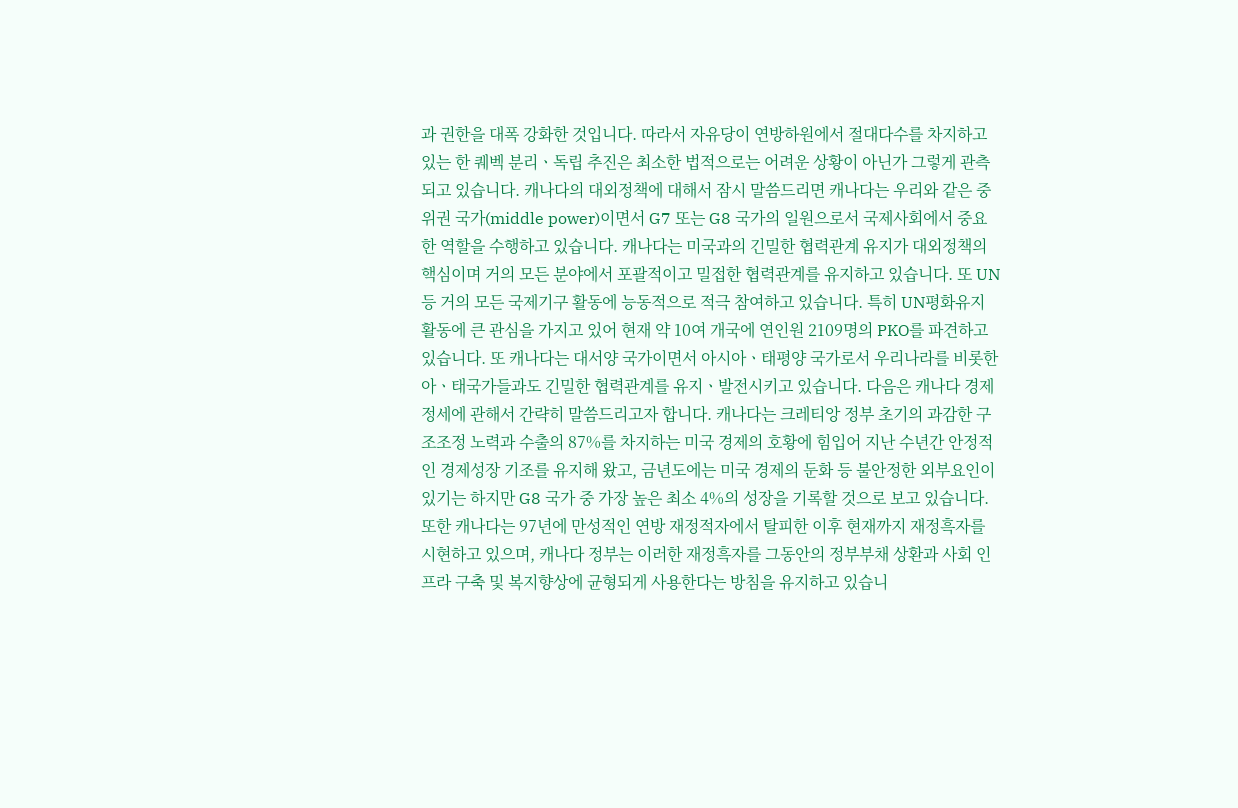과 권한을 대폭 강화한 것입니다. 따라서 자유당이 연방하원에서 절대다수를 차지하고 있는 한 퀘벡 분리ㆍ독립 추진은 최소한 법적으로는 어려운 상황이 아닌가 그렇게 관측되고 있습니다. 캐나다의 대외정책에 대해서 잠시 말씀드리면 캐나다는 우리와 같은 중위권 국가(middle power)이면서 G7 또는 G8 국가의 일원으로서 국제사회에서 중요한 역할을 수행하고 있습니다. 캐나다는 미국과의 긴밀한 협력관계 유지가 대외정책의 핵심이며 거의 모든 분야에서 포괄적이고 밀접한 협력관계를 유지하고 있습니다. 또 UN 등 거의 모든 국제기구 활동에 능동적으로 적극 참여하고 있습니다. 특히 UN평화유지 활동에 큰 관심을 가지고 있어 현재 약 10여 개국에 연인원 2109명의 PKO를 파견하고 있습니다. 또 캐나다는 대서양 국가이면서 아시아ㆍ태평양 국가로서 우리나라를 비롯한 아ㆍ태국가들과도 긴밀한 협력관계를 유지ㆍ발전시키고 있습니다. 다음은 캐나다 경제정세에 관해서 간략히 말씀드리고자 합니다. 캐나다는 크레티앙 정부 초기의 과감한 구조조정 노력과 수출의 87%를 차지하는 미국 경제의 호황에 힘입어 지난 수년간 안정적인 경제성장 기조를 유지해 왔고, 금년도에는 미국 경제의 둔화 등 불안정한 외부요인이 있기는 하지만 G8 국가 중 가장 높은 최소 4%의 성장을 기록할 것으로 보고 있습니다. 또한 캐나다는 97년에 만성적인 연방 재정적자에서 탈피한 이후 현재까지 재정흑자를 시현하고 있으며, 캐나다 정부는 이러한 재정흑자를 그동안의 정부부채 상환과 사회 인프라 구축 및 복지향상에 균형되게 사용한다는 방침을 유지하고 있습니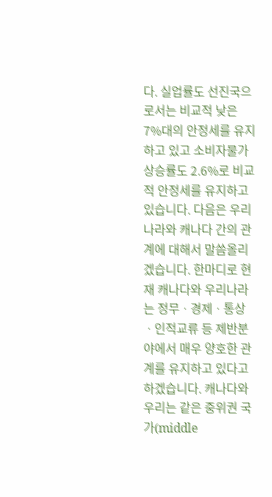다. 실업률도 선진국으로서는 비교적 낮은 7%대의 안정세를 유지하고 있고 소비자물가 상승률도 2.6%로 비교적 안정세를 유지하고 있습니다. 다음은 우리나라와 캐나다 간의 관계에 대해서 말씀올리겠습니다. 한마디로 현재 캐나다와 우리나라는 정무ㆍ경제ㆍ통상ㆍ인적교류 등 제반분야에서 매우 양호한 관계를 유지하고 있다고 하겠습니다. 캐나다와 우리는 같은 중위권 국가(middle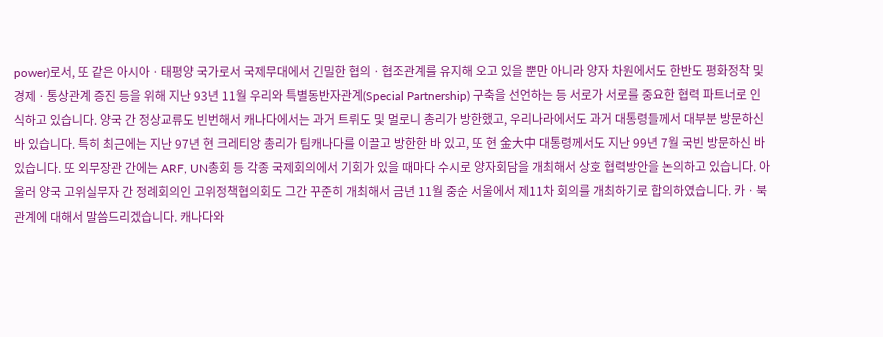power)로서, 또 같은 아시아ㆍ태평양 국가로서 국제무대에서 긴밀한 협의ㆍ협조관계를 유지해 오고 있을 뿐만 아니라 양자 차원에서도 한반도 평화정착 및 경제ㆍ통상관계 증진 등을 위해 지난 93년 11월 우리와 특별동반자관계(Special Partnership) 구축을 선언하는 등 서로가 서로를 중요한 협력 파트너로 인식하고 있습니다. 양국 간 정상교류도 빈번해서 캐나다에서는 과거 트뤼도 및 멀로니 총리가 방한했고, 우리나라에서도 과거 대통령들께서 대부분 방문하신 바 있습니다. 특히 최근에는 지난 97년 현 크레티앙 총리가 팀캐나다를 이끌고 방한한 바 있고, 또 현 金大中 대통령께서도 지난 99년 7월 국빈 방문하신 바 있습니다. 또 외무장관 간에는 ARF, UN총회 등 각종 국제회의에서 기회가 있을 때마다 수시로 양자회담을 개최해서 상호 협력방안을 논의하고 있습니다. 아울러 양국 고위실무자 간 정례회의인 고위정책협의회도 그간 꾸준히 개최해서 금년 11월 중순 서울에서 제11차 회의를 개최하기로 합의하였습니다. 카ㆍ북 관계에 대해서 말씀드리겠습니다. 캐나다와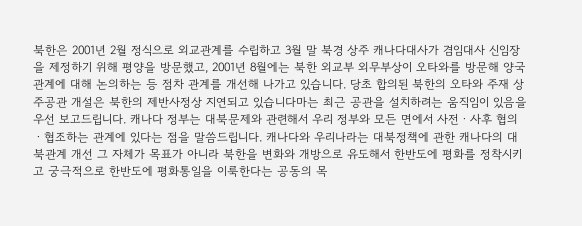북한은 2001년 2월 정식으로 외교관계를 수립하고 3월 말 북경 상주 캐나다대사가 겸임대사 신임장을 제정하기 위해 평양을 방문했고, 2001년 8월에는 북한 외교부 외무부상이 오타와를 방문해 양국관계에 대해 논의하는 등 점차 관계를 개선해 나가고 있습니다. 당초 합의된 북한의 오타와 주재 상주공관 개설은 북한의 제반사정상 지연되고 있습니다마는 최근 공관을 설치하려는 움직임이 있음을 우선 보고드립니다. 캐나다 정부는 대북문제와 관련해서 우리 정부와 모든 면에서 사전ㆍ사후 협의ㆍ협조하는 관계에 있다는 점을 말씀드립니다. 캐나다와 우리나라는 대북정책에 관한 캐나다의 대북관계 개선 그 자체가 목표가 아니라 북한을 변화와 개방으로 유도해서 한반도에 평화를 정착시키고 궁극적으로 한반도에 평화통일을 이룩한다는 공동의 목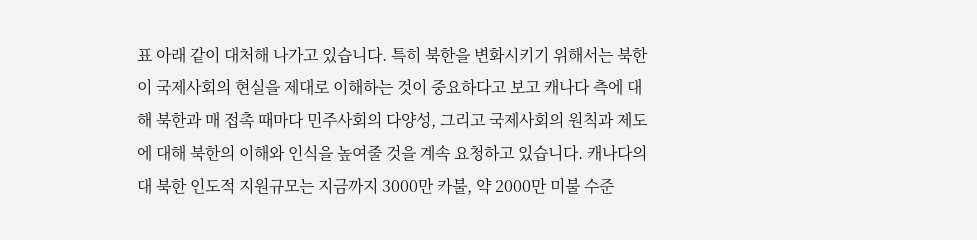표 아래 같이 대처해 나가고 있습니다. 특히 북한을 변화시키기 위해서는 북한이 국제사회의 현실을 제대로 이해하는 것이 중요하다고 보고 캐나다 측에 대해 북한과 매 접촉 때마다 민주사회의 다양성, 그리고 국제사회의 원칙과 제도에 대해 북한의 이해와 인식을 높여줄 것을 계속 요청하고 있습니다. 캐나다의 대 북한 인도적 지원규모는 지금까지 3000만 카불, 약 2000만 미불 수준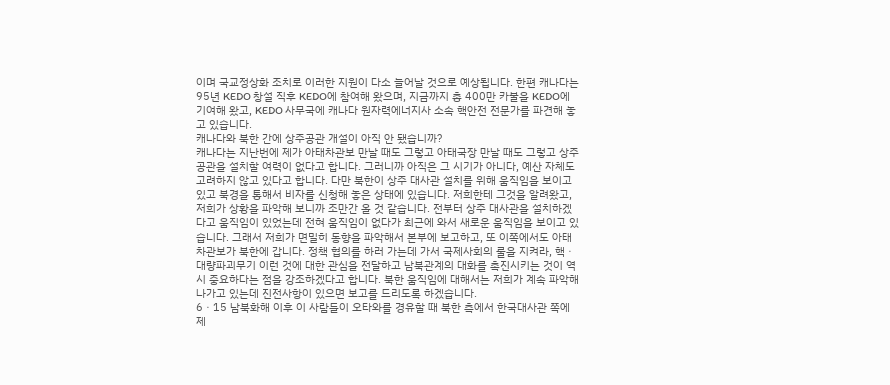이며 국교정상화 조치로 이러한 지원이 다소 늘어날 것으로 예상됩니다. 한편 캐나다는 95년 KEDO 창설 직후 KEDO에 참여해 왔으며, 지금까지 총 400만 카불을 KEDO에 기여해 왔고, KEDO 사무국에 캐나다 원자력에너지사 소속 핵안전 전문가를 파견해 놓고 있습니다.
캐나다와 북한 간에 상주공관 개설이 아직 안 됐습니까?
캐나다는 지난번에 제가 아태차관보 만날 때도 그렇고 아태국장 만날 때도 그렇고 상주공관을 설치할 여력이 없다고 합니다. 그러니까 아직은 그 시기가 아니다, 예산 자체도 고려하지 않고 있다고 합니다. 다만 북한이 상주 대사관 설치를 위해 움직임을 보이고 있고 북경을 통해서 비자를 신청해 놓은 상태에 있습니다. 저희한테 그것을 알려왔고, 저희가 상황을 파악해 보니까 조만간 올 것 같습니다. 전부터 상주 대사관을 설치하겠다고 움직임이 있었는데 전혀 움직임이 없다가 최근에 와서 새로운 움직임을 보이고 있습니다. 그래서 저희가 면밀히 동향을 파악해서 본부에 보고하고, 또 이쪽에서도 아태차관보가 북한에 갑니다. 정책 협의를 하러 가는데 가서 국제사회의 룰을 지켜라, 핵ㆍ대량파괴무기 이런 것에 대한 관심을 전달하고 남북관계의 대화를 촉진시키는 것이 역시 중요하다는 점을 강조하겠다고 합니다. 북한 움직임에 대해서는 저희가 계속 파악해 나가고 있는데 진전사항이 있으면 보고를 드리도록 하겠습니다.
6ㆍ15 남북화해 이후 이 사람들이 오타와를 경유할 때 북한 측에서 한국대사관 쪽에 제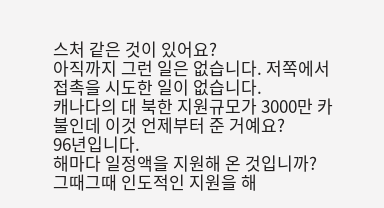스처 같은 것이 있어요?
아직까지 그런 일은 없습니다. 저쪽에서 접촉을 시도한 일이 없습니다.
캐나다의 대 북한 지원규모가 3000만 카불인데 이것 언제부터 준 거예요?
96년입니다.
해마다 일정액을 지원해 온 것입니까?
그때그때 인도적인 지원을 해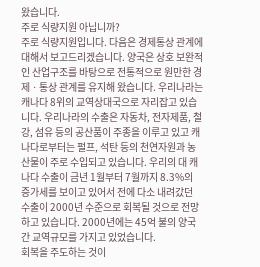왔습니다.
주로 식량지원 아닙니까?
주로 식량지원입니다. 다음은 경제통상 관계에 대해서 보고드리겠습니다. 양국은 상호 보완적인 산업구조를 바탕으로 전통적으로 원만한 경제ㆍ통상 관계를 유지해 왔습니다. 우리나라는 캐나다 8위의 교역상대국으로 자리잡고 있습니다. 우리나라의 수출은 자동차, 전자제품, 철강, 섬유 등의 공산품이 주종을 이루고 있고 캐나다로부터는 펄프, 석탄 등의 천연자원과 농산물이 주로 수입되고 있습니다. 우리의 대 캐나다 수출이 금년 1월부터 7월까지 8.3%의 증가세를 보이고 있어서 전에 다소 내려갔던 수출이 2000년 수준으로 회복될 것으로 전망하고 있습니다. 2000년에는 45억 불의 양국 간 교역규모를 가지고 있었습니다.
회복을 주도하는 것이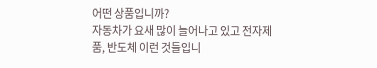어떤 상품입니까?
자동차가 요새 많이 늘어나고 있고 전자제품, 반도체 이런 것들입니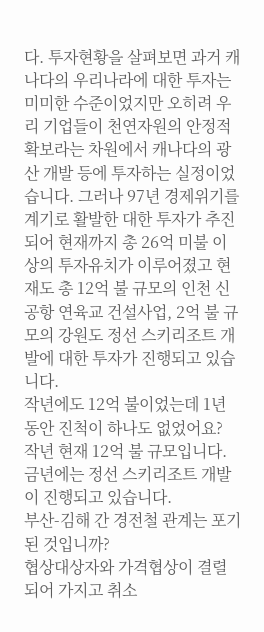다. 투자현황을 살펴보면 과거 캐나다의 우리나라에 대한 투자는 미미한 수준이었지만 오히려 우리 기업들이 천연자원의 안정적 확보라는 차원에서 캐나다의 광산 개발 등에 투자하는 실정이었습니다. 그러나 97년 경제위기를 계기로 활발한 대한 투자가 추진되어 현재까지 총 26억 미불 이상의 투자유치가 이루어졌고 현재도 총 12억 불 규모의 인천 신공항 연육교 건설사업, 2억 불 규모의 강원도 정선 스키리조트 개발에 대한 투자가 진행되고 있습니다.
작년에도 12억 불이었는데 1년 동안 진척이 하나도 없었어요?
작년 현재 12억 불 규모입니다. 금년에는 정선 스키리조트 개발이 진행되고 있습니다.
부산-김해 간 경전철 관계는 포기된 것입니까?
협상대상자와 가격협상이 결렬되어 가지고 취소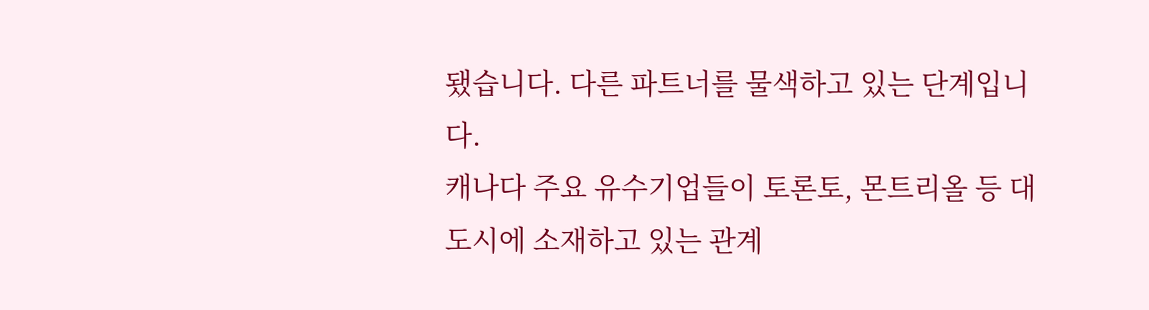됐습니다. 다른 파트너를 물색하고 있는 단계입니다.
캐나다 주요 유수기업들이 토론토, 몬트리올 등 대도시에 소재하고 있는 관계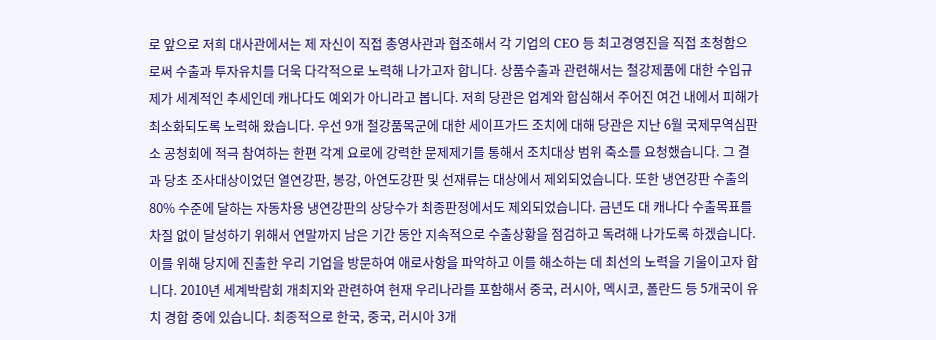로 앞으로 저희 대사관에서는 제 자신이 직접 총영사관과 협조해서 각 기업의 CEO 등 최고경영진을 직접 초청함으로써 수출과 투자유치를 더욱 다각적으로 노력해 나가고자 합니다. 상품수출과 관련해서는 철강제품에 대한 수입규제가 세계적인 추세인데 캐나다도 예외가 아니라고 봅니다. 저희 당관은 업계와 합심해서 주어진 여건 내에서 피해가 최소화되도록 노력해 왔습니다. 우선 9개 철강품목군에 대한 세이프가드 조치에 대해 당관은 지난 6월 국제무역심판소 공청회에 적극 참여하는 한편 각계 요로에 강력한 문제제기를 통해서 조치대상 범위 축소를 요청했습니다. 그 결과 당초 조사대상이었던 열연강판, 봉강, 아연도강판 및 선재류는 대상에서 제외되었습니다. 또한 냉연강판 수출의 80% 수준에 달하는 자동차용 냉연강판의 상당수가 최종판정에서도 제외되었습니다. 금년도 대 캐나다 수출목표를 차질 없이 달성하기 위해서 연말까지 남은 기간 동안 지속적으로 수출상황을 점검하고 독려해 나가도록 하겠습니다. 이를 위해 당지에 진출한 우리 기업을 방문하여 애로사항을 파악하고 이를 해소하는 데 최선의 노력을 기울이고자 합니다. 2010년 세계박람회 개최지와 관련하여 현재 우리나라를 포함해서 중국, 러시아, 멕시코, 폴란드 등 5개국이 유치 경합 중에 있습니다. 최종적으로 한국, 중국, 러시아 3개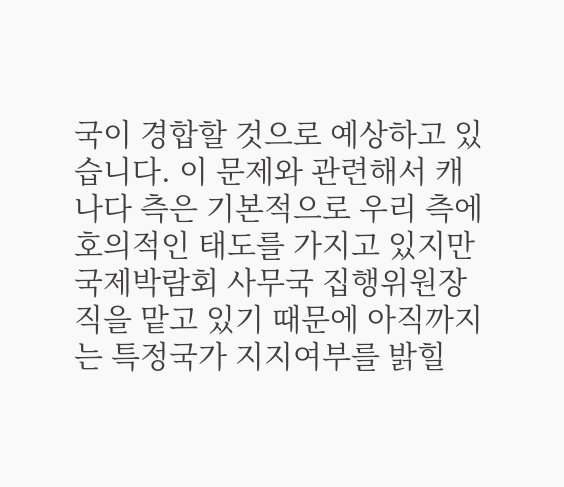국이 경합할 것으로 예상하고 있습니다. 이 문제와 관련해서 캐나다 측은 기본적으로 우리 측에 호의적인 태도를 가지고 있지만 국제박람회 사무국 집행위원장직을 맡고 있기 때문에 아직까지는 특정국가 지지여부를 밝힐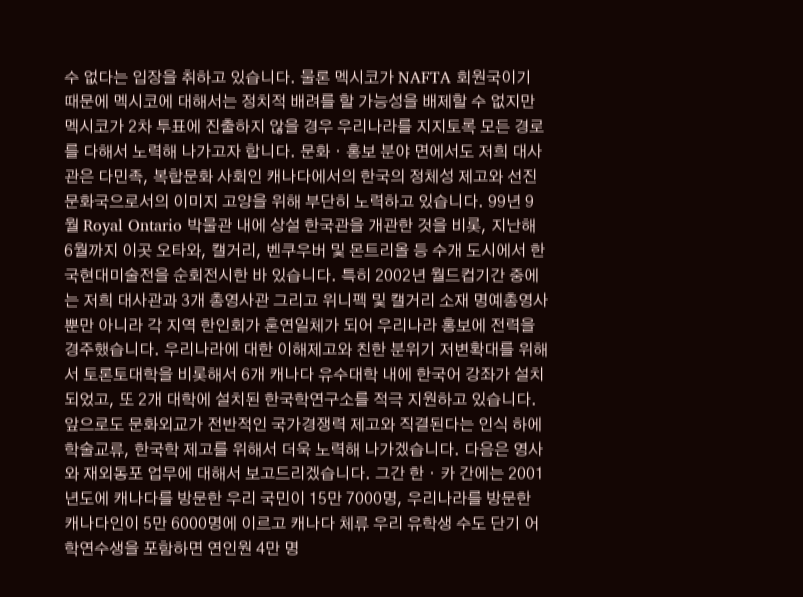수 없다는 입장을 취하고 있습니다. 물론 멕시코가 NAFTA 회원국이기 때문에 멕시코에 대해서는 정치적 배려를 할 가능성을 배제할 수 없지만 멕시코가 2차 투표에 진출하지 않을 경우 우리나라를 지지토록 모든 경로를 다해서 노력해 나가고자 합니다. 문화ㆍ홍보 분야 면에서도 저희 대사관은 다민족, 복합문화 사회인 캐나다에서의 한국의 정체성 제고와 선진 문화국으로서의 이미지 고양을 위해 부단히 노력하고 있습니다. 99년 9월 Royal Ontario 박물관 내에 상설 한국관을 개관한 것을 비롯, 지난해 6월까지 이곳 오타와, 캘거리, 벤쿠우버 및 몬트리올 등 수개 도시에서 한국현대미술전을 순회전시한 바 있습니다. 특히 2002년 월드컵기간 중에는 저희 대사관과 3개 총영사관 그리고 위니펙 및 캘거리 소재 명예총영사뿐만 아니라 각 지역 한인회가 혼연일체가 되어 우리나라 홍보에 전력을 경주했습니다. 우리나라에 대한 이해제고와 친한 분위기 저변확대를 위해서 토론토대학을 비롯해서 6개 캐나다 유수대학 내에 한국어 강좌가 설치되었고, 또 2개 대학에 설치된 한국학연구소를 적극 지원하고 있습니다. 앞으로도 문화외교가 전반적인 국가경쟁력 제고와 직결된다는 인식 하에 학술교류, 한국학 제고를 위해서 더욱 노력해 나가겠습니다. 다음은 영사와 재외동포 업무에 대해서 보고드리겠습니다. 그간 한ㆍ카 간에는 2001년도에 캐나다를 방문한 우리 국민이 15만 7000명, 우리나라를 방문한 캐나다인이 5만 6000명에 이르고 캐나다 체류 우리 유학생 수도 단기 어학연수생을 포함하면 연인원 4만 명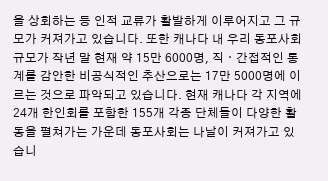을 상회하는 등 인적 교류가 활발하게 이루어지고 그 규모가 커져가고 있습니다. 또한 캐나다 내 우리 동포사회 규모가 작년 말 현재 약 15만 6000명, 직ㆍ간접적인 통계를 감안한 비공식적인 추산으로는 17만 5000명에 이르는 것으로 파악되고 있습니다. 현재 캐나다 각 지역에 24개 한인회를 포함한 155개 각종 단체들이 다양한 활동을 펼쳐가는 가운데 동포사회는 나날이 커져가고 있습니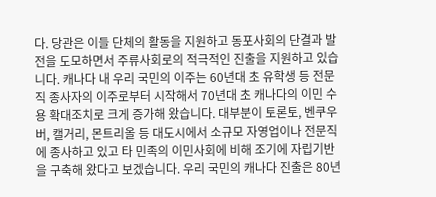다. 당관은 이들 단체의 활동을 지원하고 동포사회의 단결과 발전을 도모하면서 주류사회로의 적극적인 진출을 지원하고 있습니다. 캐나다 내 우리 국민의 이주는 60년대 초 유학생 등 전문직 종사자의 이주로부터 시작해서 70년대 초 캐나다의 이민 수용 확대조치로 크게 증가해 왔습니다. 대부분이 토론토, 벤쿠우버, 캘거리, 몬트리올 등 대도시에서 소규모 자영업이나 전문직에 종사하고 있고 타 민족의 이민사회에 비해 조기에 자립기반을 구축해 왔다고 보겠습니다. 우리 국민의 캐나다 진출은 80년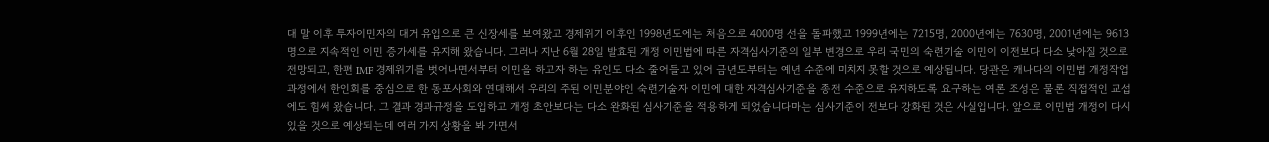대 말 이후 투자이민자의 대거 유입으로 큰 신장세를 보여왔고 경제위기 이후인 1998년도에는 처음으로 4000명 선을 돌파했고 1999년에는 7215명, 2000년에는 7630명, 2001년에는 9613명으로 지속적인 이민 증가세를 유지해 왔습니다. 그러나 지난 6월 28일 발효된 개정 이민법에 따른 자격심사기준의 일부 변경으로 우리 국민의 숙련기술 이민이 이전보다 다소 낮아질 것으로 전망되고, 한편 IMF 경제위기를 벗어나면서부터 이민을 하고자 하는 유인도 다소 줄어들고 있어 금년도부터는 예년 수준에 미치지 못할 것으로 예상됩니다. 당관은 캐나다의 이민법 개정작업 과정에서 한인회를 중심으로 한 동포사회와 연대해서 우리의 주된 이민분야인 숙련기술자 이민에 대한 자격심사기준을 종전 수준으로 유지하도록 요구하는 여론 조성은 물론 직접적인 교섭에도 힘써 왔습니다. 그 결과 경과규정을 도입하고 개정 초안보다는 다소 완화된 심사기준을 적용하게 되었습니다마는 심사기준이 전보다 강화된 것은 사실입니다. 앞으로 이민법 개정이 다시 있을 것으로 예상되는데 여러 가지 상황을 봐 가면서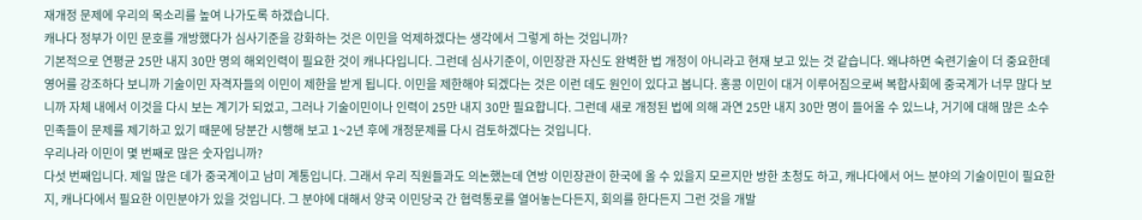재개정 문제에 우리의 목소리를 높여 나가도록 하겠습니다.
캐나다 정부가 이민 문호를 개방했다가 심사기준을 강화하는 것은 이민을 억제하겠다는 생각에서 그렇게 하는 것입니까?
기본적으로 연평균 25만 내지 30만 명의 해외인력이 필요한 것이 캐나다입니다. 그런데 심사기준이, 이민장관 자신도 완벽한 법 개정이 아니라고 현재 보고 있는 것 같습니다. 왜냐하면 숙련기술이 더 중요한데 영어를 강조하다 보니까 기술이민 자격자들의 이민이 제한을 받게 됩니다. 이민을 제한해야 되겠다는 것은 이런 데도 원인이 있다고 봅니다. 홍콩 이민이 대거 이루어짐으로써 복합사회에 중국계가 너무 많다 보니까 자체 내에서 이것을 다시 보는 계기가 되었고, 그러나 기술이민이나 인력이 25만 내지 30만 필요합니다. 그런데 새로 개정된 법에 의해 과연 25만 내지 30만 명이 들어올 수 있느냐, 거기에 대해 많은 소수민족들이 문제를 제기하고 있기 때문에 당분간 시행해 보고 1~2년 후에 개정문제를 다시 검토하겠다는 것입니다.
우리나라 이민이 몇 번째로 많은 숫자입니까?
다섯 번째입니다. 제일 많은 데가 중국계이고 남미 계통입니다. 그래서 우리 직원들과도 의논했는데 연방 이민장관이 한국에 올 수 있을지 모르지만 방한 초청도 하고, 캐나다에서 어느 분야의 기술이민이 필요한지, 캐나다에서 필요한 이민분야가 있을 것입니다. 그 분야에 대해서 양국 이민당국 간 협력통로를 열어놓는다든지, 회의를 한다든지 그런 것을 개발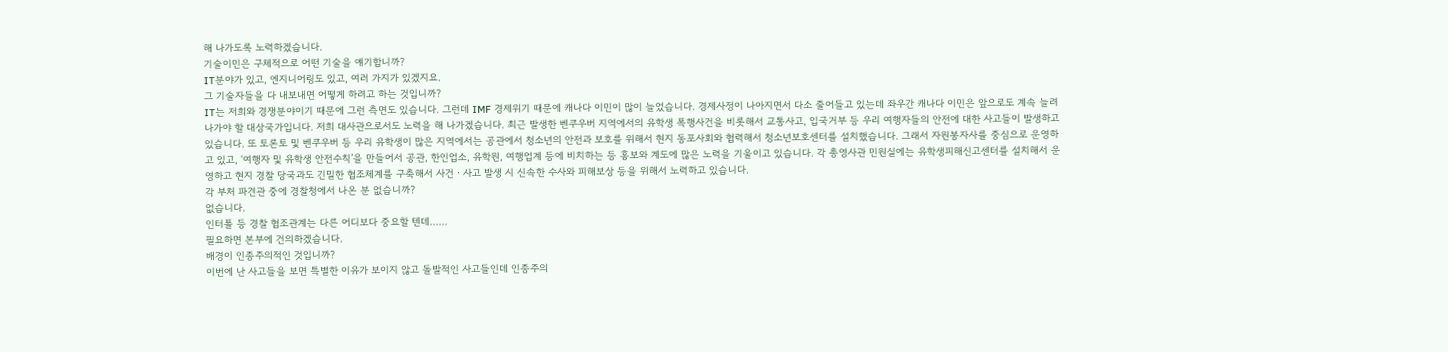해 나가도록 노력하겠습니다.
기술이민은 구체적으로 어떤 기술을 얘기합니까?
IT분야가 있고, 엔지니어링도 있고, 여러 가지가 있겠지요.
그 기술자들을 다 내보내면 어떻게 하려고 하는 것입니까?
IT는 저희와 경쟁분야이기 때문에 그런 측면도 있습니다. 그런데 IMF 경제위기 때문에 캐나다 이민이 많이 늘었습니다. 경제사정이 나아지면서 다소 줄어들고 있는데 좌우간 캐나다 이민은 앞으로도 계속 늘려 나가야 할 대상국가입니다. 저희 대사관으로서도 노력을 해 나가겠습니다. 최근 발생한 벤쿠우버 지역에서의 유학생 폭행사건을 비롯해서 교통사고, 입국거부 등 우리 여행자들의 안전에 대한 사고들이 발생하고 있습니다. 또 토론토 및 벤쿠우버 등 우리 유학생이 많은 지역에서는 공관에서 청소년의 안전과 보호를 위해서 현지 동포사회와 협력해서 청소년보호센터를 설치했습니다. 그래서 자원봉자사를 중심으로 운영하고 있고, ‘여행자 및 유학생 안전수칙’을 만들어서 공관, 한인업소, 유학원, 여행업계 등에 비치하는 등 홍보와 계도에 많은 노력을 기울이고 있습니다. 각 총영사관 민원실에는 유학생피해신고센터를 설치해서 운영하고 현지 경찰 당국과도 긴밀한 협조체계를 구축해서 사건ㆍ사고 발생 시 신속한 수사와 피해보상 등을 위해서 노력하고 있습니다.
각 부처 파견관 중에 경찰청에서 나온 분 없습니까?
없습니다.
인터폴 등 경찰 협조관계는 다른 어디보다 중요할 텐데……
필요하면 본부에 건의하겠습니다.
배경이 인종주의적인 것입니까?
이번에 난 사고들을 보면 특별한 이유가 보이지 않고 돌발적인 사고들인데 인종주의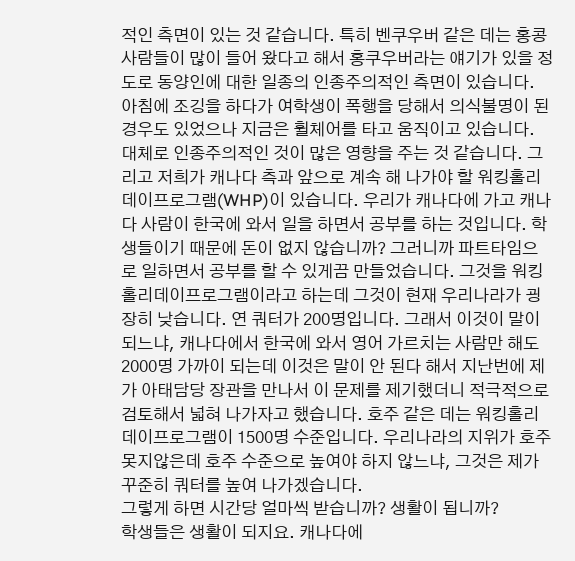적인 측면이 있는 것 같습니다. 특히 벤쿠우버 같은 데는 홍콩 사람들이 많이 들어 왔다고 해서 홍쿠우버라는 얘기가 있을 정도로 동양인에 대한 일종의 인종주의적인 측면이 있습니다. 아침에 조깅을 하다가 여학생이 폭행을 당해서 의식불명이 된 경우도 있었으나 지금은 휠체어를 타고 움직이고 있습니다. 대체로 인종주의적인 것이 많은 영향을 주는 것 같습니다. 그리고 저희가 캐나다 측과 앞으로 계속 해 나가야 할 워킹홀리데이프로그램(WHP)이 있습니다. 우리가 캐나다에 가고 캐나다 사람이 한국에 와서 일을 하면서 공부를 하는 것입니다. 학생들이기 때문에 돈이 없지 않습니까? 그러니까 파트타임으로 일하면서 공부를 할 수 있게끔 만들었습니다. 그것을 워킹홀리데이프로그램이라고 하는데 그것이 현재 우리나라가 굉장히 낮습니다. 연 쿼터가 200명입니다. 그래서 이것이 말이 되느냐, 캐나다에서 한국에 와서 영어 가르치는 사람만 해도 2000명 가까이 되는데 이것은 말이 안 된다 해서 지난번에 제가 아태담당 장관을 만나서 이 문제를 제기했더니 적극적으로 검토해서 넓혀 나가자고 했습니다. 호주 같은 데는 워킹홀리데이프로그램이 1500명 수준입니다. 우리나라의 지위가 호주 못지않은데 호주 수준으로 높여야 하지 않느냐, 그것은 제가 꾸준히 쿼터를 높여 나가겠습니다.
그렇게 하면 시간당 얼마씩 받습니까? 생활이 됩니까?
학생들은 생활이 되지요. 캐나다에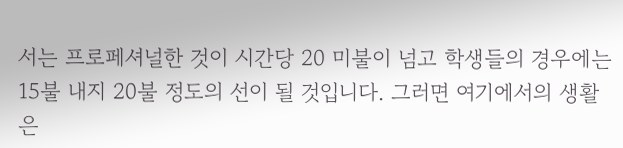서는 프로페셔널한 것이 시간당 20 미불이 넘고 학생들의 경우에는 15불 내지 20불 정도의 선이 될 것입니다. 그러면 여기에서의 생활은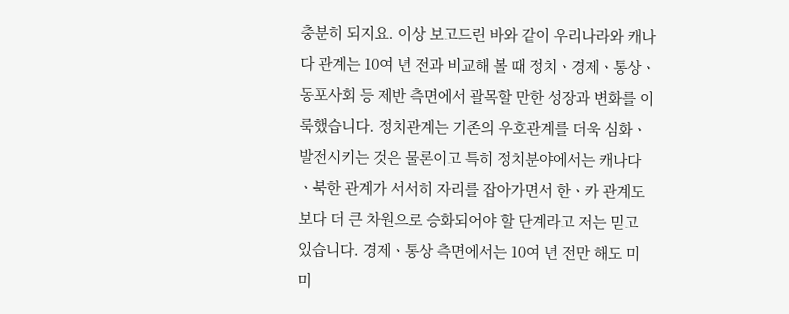충분히 되지요. 이상 보고드린 바와 같이 우리나라와 캐나다 관계는 10여 년 전과 비교해 볼 때 정치ㆍ경제ㆍ통상ㆍ동포사회 등 제반 측면에서 괄목할 만한 성장과 변화를 이룩했습니다. 정치관계는 기존의 우호관계를 더욱 심화ㆍ발전시키는 것은 물론이고 특히 정치분야에서는 캐나다ㆍ북한 관계가 서서히 자리를 잡아가면서 한ㆍ카 관계도 보다 더 큰 차원으로 승화되어야 할 단계라고 저는 믿고 있습니다. 경제ㆍ통상 측면에서는 10여 년 전만 해도 미미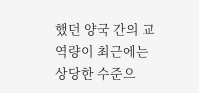했던 양국 간의 교역량이 최근에는 상당한 수준으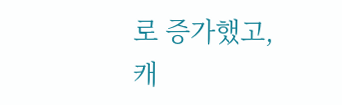로 증가했고, 캐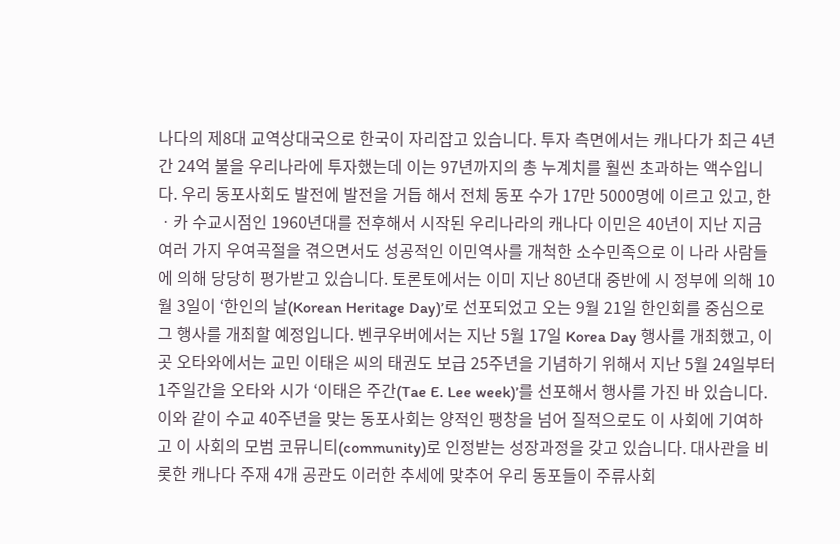나다의 제8대 교역상대국으로 한국이 자리잡고 있습니다. 투자 측면에서는 캐나다가 최근 4년간 24억 불을 우리나라에 투자했는데 이는 97년까지의 총 누계치를 훨씬 초과하는 액수입니다. 우리 동포사회도 발전에 발전을 거듭 해서 전체 동포 수가 17만 5000명에 이르고 있고, 한ㆍ카 수교시점인 1960년대를 전후해서 시작된 우리나라의 캐나다 이민은 40년이 지난 지금 여러 가지 우여곡절을 겪으면서도 성공적인 이민역사를 개척한 소수민족으로 이 나라 사람들에 의해 당당히 평가받고 있습니다. 토론토에서는 이미 지난 80년대 중반에 시 정부에 의해 10월 3일이 ‘한인의 날(Korean Heritage Day)’로 선포되었고 오는 9월 21일 한인회를 중심으로 그 행사를 개최할 예정입니다. 벤쿠우버에서는 지난 5월 17일 Korea Day 행사를 개최했고, 이곳 오타와에서는 교민 이태은 씨의 태권도 보급 25주년을 기념하기 위해서 지난 5월 24일부터 1주일간을 오타와 시가 ‘이태은 주간(Tae E. Lee week)’를 선포해서 행사를 가진 바 있습니다. 이와 같이 수교 40주년을 맞는 동포사회는 양적인 팽창을 넘어 질적으로도 이 사회에 기여하고 이 사회의 모범 코뮤니티(community)로 인정받는 성장과정을 갖고 있습니다. 대사관을 비롯한 캐나다 주재 4개 공관도 이러한 추세에 맞추어 우리 동포들이 주류사회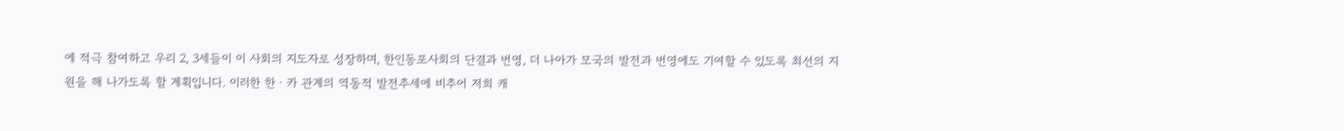에 적극 참여하고 우리 2, 3세들이 이 사회의 지도자로 성장하며, 한인동포사회의 단결과 번영, 더 나아가 모국의 발전과 번영에도 기여할 수 있도록 최선의 지원을 해 나가도록 할 계획입니다. 이러한 한ㆍ카 관계의 역동적 발전추세에 비추어 저희 캐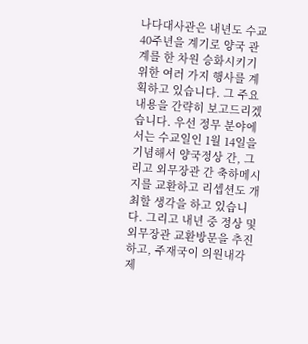나다대사관은 내년도 수교 40주년을 계기로 양국 관계를 한 차원 승화시키기 위한 여러 가지 행사를 계획하고 있습니다. 그 주요내용을 간략히 보고드리겠습니다. 우선 정무 분야에서는 수교일인 1월 14일을 기념해서 양국정상 간, 그리고 외무장관 간 축하메시지를 교환하고 리셉션도 개최할 생각을 하고 있습니다. 그리고 내년 중 정상 및 외무장관 교환방문을 추진하고, 주재국이 의원내각제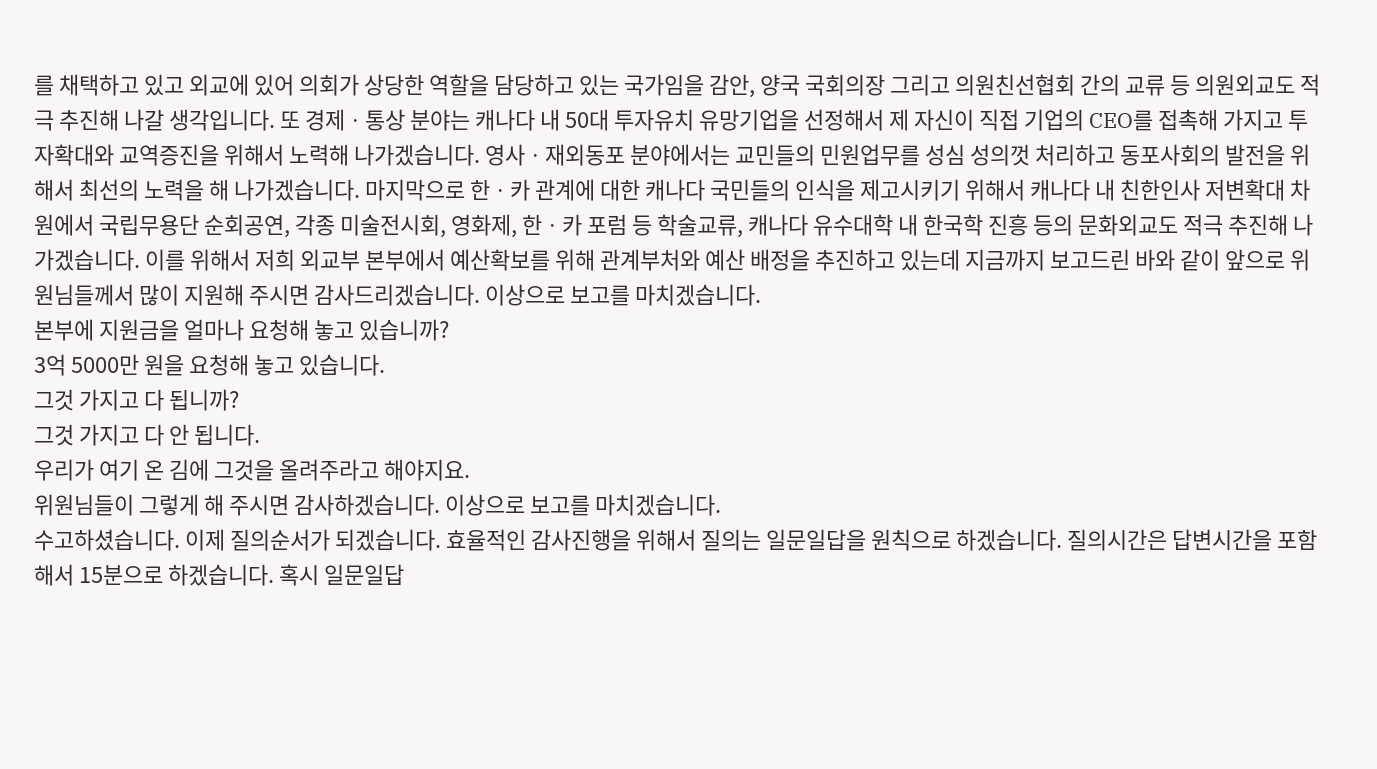를 채택하고 있고 외교에 있어 의회가 상당한 역할을 담당하고 있는 국가임을 감안, 양국 국회의장 그리고 의원친선협회 간의 교류 등 의원외교도 적극 추진해 나갈 생각입니다. 또 경제ㆍ통상 분야는 캐나다 내 50대 투자유치 유망기업을 선정해서 제 자신이 직접 기업의 CEO를 접촉해 가지고 투자확대와 교역증진을 위해서 노력해 나가겠습니다. 영사ㆍ재외동포 분야에서는 교민들의 민원업무를 성심 성의껏 처리하고 동포사회의 발전을 위해서 최선의 노력을 해 나가겠습니다. 마지막으로 한ㆍ카 관계에 대한 캐나다 국민들의 인식을 제고시키기 위해서 캐나다 내 친한인사 저변확대 차원에서 국립무용단 순회공연, 각종 미술전시회, 영화제, 한ㆍ카 포럼 등 학술교류, 캐나다 유수대학 내 한국학 진흥 등의 문화외교도 적극 추진해 나가겠습니다. 이를 위해서 저희 외교부 본부에서 예산확보를 위해 관계부처와 예산 배정을 추진하고 있는데 지금까지 보고드린 바와 같이 앞으로 위원님들께서 많이 지원해 주시면 감사드리겠습니다. 이상으로 보고를 마치겠습니다.
본부에 지원금을 얼마나 요청해 놓고 있습니까?
3억 5000만 원을 요청해 놓고 있습니다.
그것 가지고 다 됩니까?
그것 가지고 다 안 됩니다.
우리가 여기 온 김에 그것을 올려주라고 해야지요.
위원님들이 그렇게 해 주시면 감사하겠습니다. 이상으로 보고를 마치겠습니다.
수고하셨습니다. 이제 질의순서가 되겠습니다. 효율적인 감사진행을 위해서 질의는 일문일답을 원칙으로 하겠습니다. 질의시간은 답변시간을 포함해서 15분으로 하겠습니다. 혹시 일문일답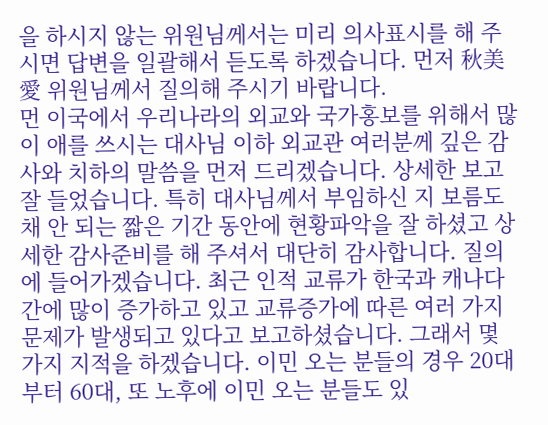을 하시지 않는 위원님께서는 미리 의사표시를 해 주시면 답변을 일괄해서 듣도록 하겠습니다. 먼저 秋美愛 위원님께서 질의해 주시기 바랍니다.
먼 이국에서 우리나라의 외교와 국가홍보를 위해서 많이 애를 쓰시는 대사님 이하 외교관 여러분께 깊은 감사와 치하의 말씀을 먼저 드리겠습니다. 상세한 보고 잘 들었습니다. 특히 대사님께서 부임하신 지 보름도 채 안 되는 짧은 기간 동안에 현황파악을 잘 하셨고 상세한 감사준비를 해 주셔서 대단히 감사합니다. 질의에 들어가겠습니다. 최근 인적 교류가 한국과 캐나다 간에 많이 증가하고 있고 교류증가에 따른 여러 가지 문제가 발생되고 있다고 보고하셨습니다. 그래서 몇 가지 지적을 하겠습니다. 이민 오는 분들의 경우 20대부터 60대, 또 노후에 이민 오는 분들도 있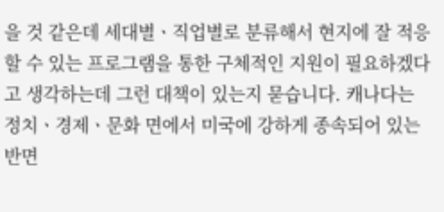을 것 같은데 세대별ㆍ직업별로 분류해서 현지에 잘 적응할 수 있는 프로그램을 통한 구체적인 지원이 필요하겠다고 생각하는데 그런 대책이 있는지 묻습니다. 캐나다는 정치ㆍ경제ㆍ문화 면에서 미국에 강하게 종속되어 있는 반면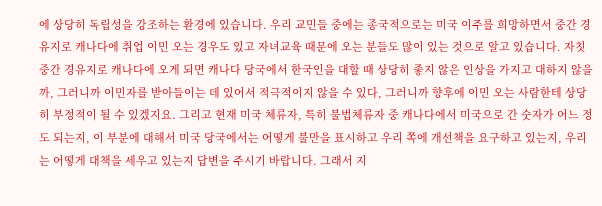에 상당히 독립성을 강조하는 환경에 있습니다. 우리 교민들 중에는 종국적으로는 미국 이주를 희망하면서 중간 경유지로 캐나다에 취업 이민 오는 경우도 있고 자녀교육 때문에 오는 분들도 많이 있는 것으로 알고 있습니다. 자칫 중간 경유지로 캐나다에 오게 되면 캐나다 당국에서 한국인을 대할 때 상당히 좋지 않은 인상을 가지고 대하지 않을까, 그러니까 이민자를 받아들이는 데 있어서 적극적이지 않을 수 있다, 그러니까 향후에 이민 오는 사람한테 상당히 부정적이 될 수 있겠지요. 그리고 현재 미국 체류자, 특히 불법체류자 중 캐나다에서 미국으로 간 숫자가 어느 정도 되는지, 이 부분에 대해서 미국 당국에서는 어떻게 불만을 표시하고 우리 쪽에 개선책을 요구하고 있는지, 우리는 어떻게 대책을 세우고 있는지 답변을 주시기 바랍니다. 그래서 지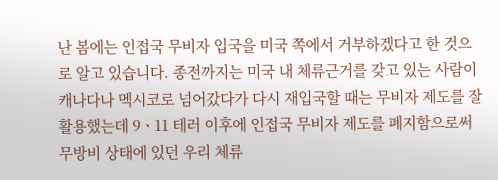난 봄에는 인접국 무비자 입국을 미국 쪽에서 거부하겠다고 한 것으로 알고 있습니다. 종전까지는 미국 내 체류근거를 갖고 있는 사람이 캐나다나 멕시코로 넘어갔다가 다시 재입국할 때는 무비자 제도를 잘 활용했는데 9ㆍ11 테러 이후에 인접국 무비자 제도를 폐지함으로써 무방비 상태에 있던 우리 체류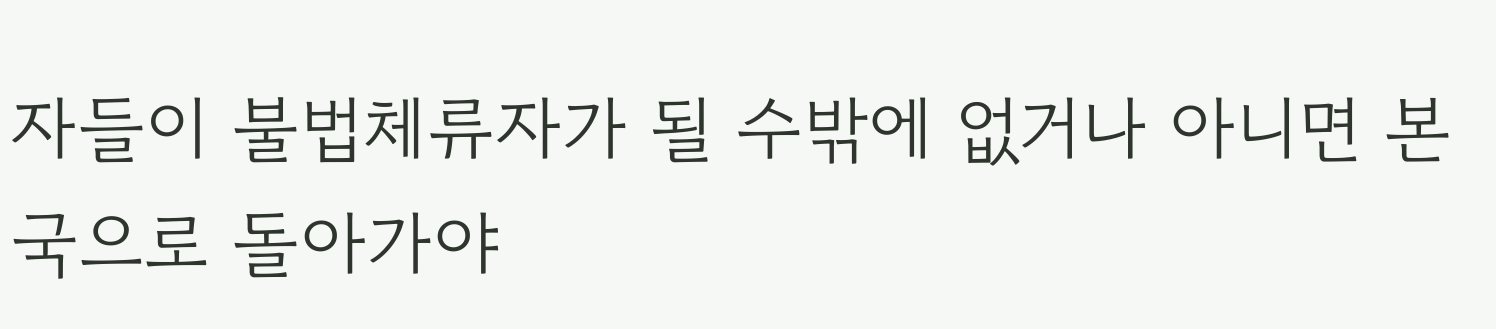자들이 불법체류자가 될 수밖에 없거나 아니면 본국으로 돌아가야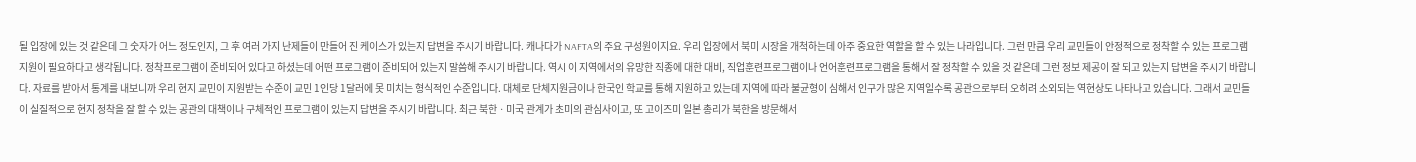될 입장에 있는 것 같은데 그 숫자가 어느 정도인지, 그 후 여러 가지 난제들이 만들어 진 케이스가 있는지 답변을 주시기 바랍니다. 캐나다가 NAFTA의 주요 구성원이지요. 우리 입장에서 북미 시장을 개척하는데 아주 중요한 역할을 할 수 있는 나라입니다. 그런 만큼 우리 교민들이 안정적으로 정착할 수 있는 프로그램 지원이 필요하다고 생각됩니다. 정착프로그램이 준비되어 있다고 하셨는데 어떤 프로그램이 준비되어 있는지 말씀해 주시기 바랍니다. 역시 이 지역에서의 유망한 직종에 대한 대비, 직업훈련프로그램이나 언어훈련프로그램을 통해서 잘 정착할 수 있을 것 같은데 그런 정보 제공이 잘 되고 있는지 답변을 주시기 바랍니다. 자료를 받아서 통계를 내보니까 우리 현지 교민이 지원받는 수준이 교민 1인당 1달러에 못 미치는 형식적인 수준입니다. 대체로 단체지원금이나 한국인 학교를 통해 지원하고 있는데 지역에 따라 불균형이 심해서 인구가 많은 지역일수록 공관으로부터 오히려 소외되는 역현상도 나타나고 있습니다. 그래서 교민들이 실질적으로 현지 정착을 잘 할 수 있는 공관의 대책이나 구체적인 프로그램이 있는지 답변을 주시기 바랍니다. 최근 북한ㆍ미국 관계가 초미의 관심사이고, 또 고이즈미 일본 총리가 북한을 방문해서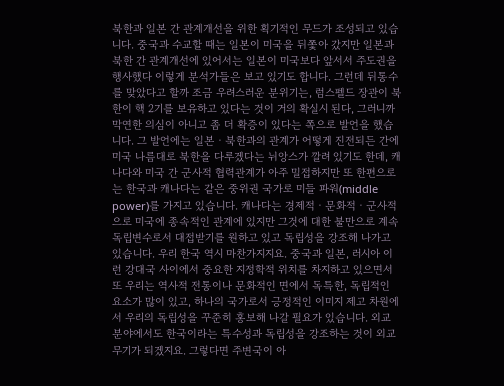북한과 일본 간 관계개선을 위한 획기적인 무드가 조성되고 있습니다. 중국과 수교할 때는 일본이 미국을 뒤쫓아 갔지만 일본과 북한 간 관계개선에 있어서는 일본이 미국보다 앞서서 주도권을 행사했다 이렇게 분석가들은 보고 있기도 합니다. 그런데 뒤통수를 맞았다고 할까 조금 우려스러운 분위기는, 럼스펠드 장관이 북한이 핵 2기를 보유하고 있다는 것이 거의 확실시 된다, 그러니까 막연한 의심이 아니고 좀 더 확증이 있다는 쪽으로 발언을 했습니다. 그 발언에는 일본ㆍ북한과의 관계가 어떻게 진전되든 간에 미국 나름대로 북한을 다루겠다는 뉘앙스가 깔려 있기도 한데, 캐나다와 미국 간 군사적 협력관계가 아주 밀접하지만 또 한편으로는 한국과 캐나다는 같은 중위권 국가로 미들 파워(middle power)를 가지고 있습니다. 캐나다는 경제적ㆍ문화적ㆍ군사적으로 미국에 종속적인 관계에 있지만 그것에 대한 불만으로 계속 독립변수로서 대접받기를 원하고 있고 독립성을 강조해 나가고 있습니다. 우리 한국 역시 마찬가지지요. 중국과 일본, 러시아 이런 강대국 사이에서 중요한 지정학적 위치를 차지하고 있으면서 또 우리는 역사적 전통이나 문화적인 면에서 독특한, 독립적인 요소가 많이 있고, 하나의 국가로서 긍정적인 이미지 제고 차원에서 우리의 독립성을 꾸준히 홍보해 나갈 필요가 있습니다. 외교 분야에서도 한국이라는 특수성과 독립성을 강조하는 것이 외교무기가 되겠지요. 그렇다면 주변국이 아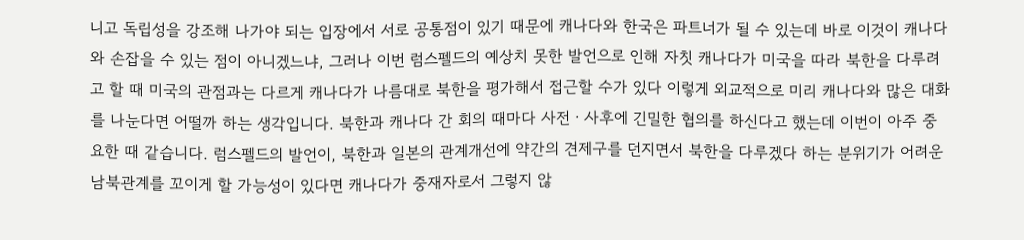니고 독립성을 강조해 나가야 되는 입장에서 서로 공통점이 있기 때문에 캐나다와 한국은 파트너가 될 수 있는데 바로 이것이 캐나다와 손잡을 수 있는 점이 아니겠느냐, 그러나 이번 럼스펠드의 예상치 못한 발언으로 인해 자칫 캐나다가 미국을 따라 북한을 다루려고 할 때 미국의 관점과는 다르게 캐나다가 나름대로 북한을 평가해서 접근할 수가 있다 이렇게 외교적으로 미리 캐나다와 많은 대화를 나눈다면 어떨까 하는 생각입니다. 북한과 캐나다 간 회의 때마다 사전ㆍ사후에 긴밀한 협의를 하신다고 했는데 이번이 아주 중요한 때 같습니다. 럼스펠드의 발언이, 북한과 일본의 관계개선에 약간의 견제구를 던지면서 북한을 다루겠다 하는 분위기가 어려운 남북관계를 꼬이게 할 가능성이 있다면 캐나다가 중재자로서 그렇지 않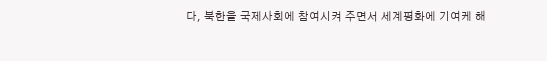다, 북한을 국제사회에 참여시켜 주면서 세계평화에 기여케 해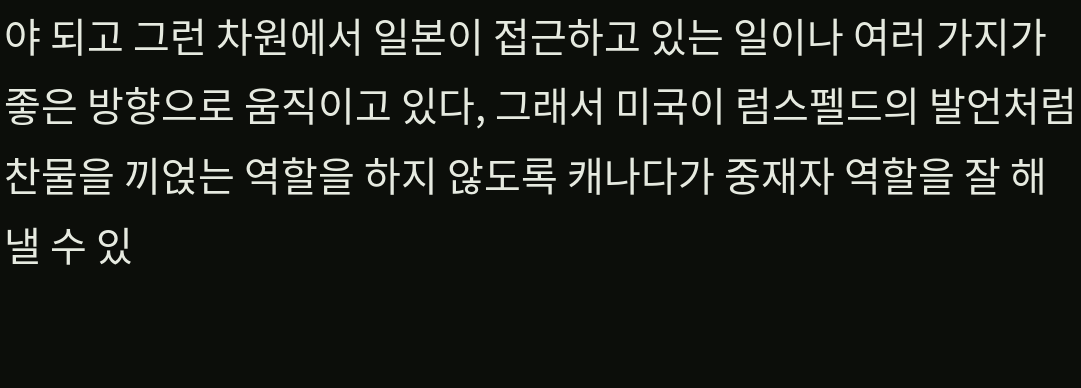야 되고 그런 차원에서 일본이 접근하고 있는 일이나 여러 가지가 좋은 방향으로 움직이고 있다, 그래서 미국이 럼스펠드의 발언처럼 찬물을 끼얹는 역할을 하지 않도록 캐나다가 중재자 역할을 잘 해 낼 수 있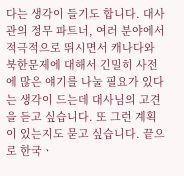다는 생각이 들기도 합니다. 대사관의 정무 파트너, 여러 분야에서 적극적으로 뛰시면서 캐나다와 북한문제에 대해서 긴밀히 사전에 많은 얘기를 나눌 필요가 있다는 생각이 드는데 대사님의 고견을 듣고 싶습니다. 또 그런 계획이 있는지도 묻고 싶습니다. 끝으로 한국ㆍ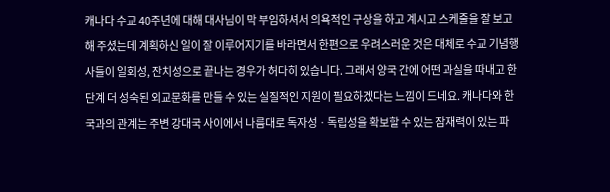캐나다 수교 40주년에 대해 대사님이 막 부임하셔서 의욕적인 구상을 하고 계시고 스케줄을 잘 보고해 주셨는데 계획하신 일이 잘 이루어지기를 바라면서 한편으로 우려스러운 것은 대체로 수교 기념행사들이 일회성, 잔치성으로 끝나는 경우가 허다히 있습니다. 그래서 양국 간에 어떤 과실을 따내고 한 단계 더 성숙된 외교문화를 만들 수 있는 실질적인 지원이 필요하겠다는 느낌이 드네요. 캐나다와 한국과의 관계는 주변 강대국 사이에서 나름대로 독자성ㆍ독립성을 확보할 수 있는 잠재력이 있는 파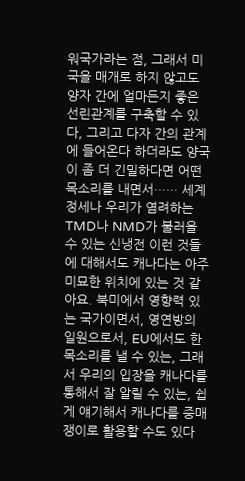워국가라는 점, 그래서 미국을 매개로 하지 않고도 양자 간에 얼마든지 좋은 선린관계를 구축할 수 있다, 그리고 다자 간의 관계에 들어온다 하더라도 양국이 좀 더 긴밀하다면 어떤 목소리를 내면서…… 세계정세나 우리가 염려하는 TMD나 NMD가 불러올 수 있는 신냉전 이런 것들에 대해서도 캐나다는 아주 미묘한 위치에 있는 것 같아요. 북미에서 영향력 있는 국가이면서, 영연방의 일원으로서, EU에서도 한 목소리를 낼 수 있는, 그래서 우리의 입장을 캐나다를 통해서 잘 알릴 수 있는, 쉽게 얘기해서 캐나다를 중매쟁이로 활용할 수도 있다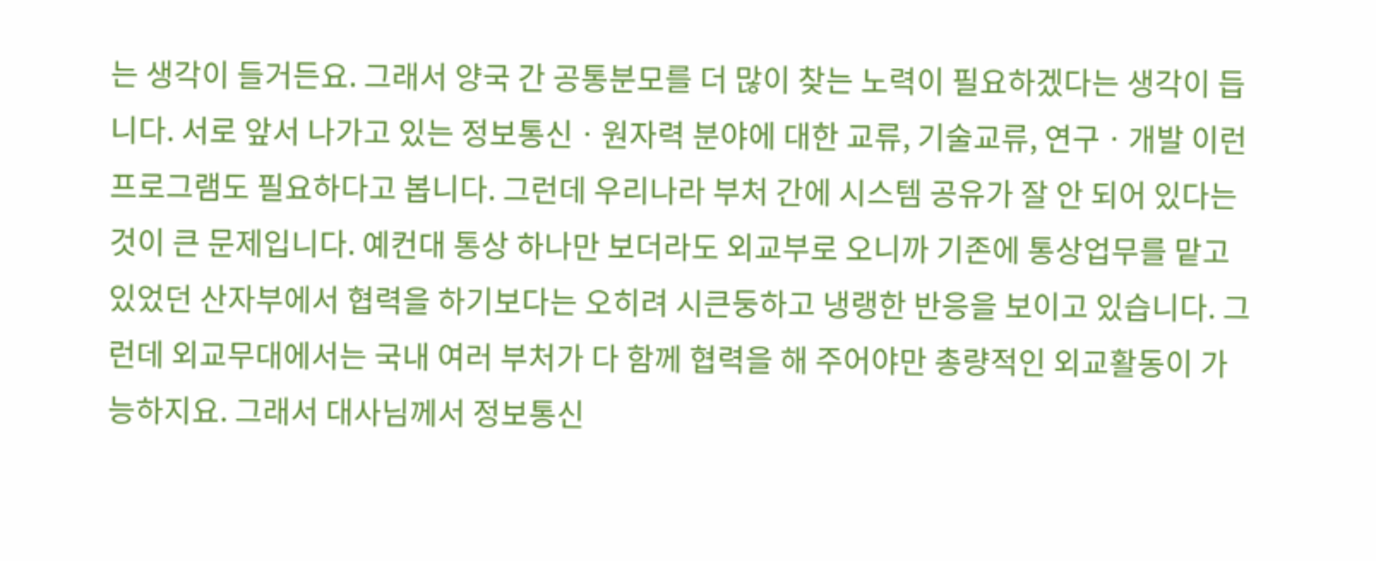는 생각이 들거든요. 그래서 양국 간 공통분모를 더 많이 찾는 노력이 필요하겠다는 생각이 듭니다. 서로 앞서 나가고 있는 정보통신ㆍ원자력 분야에 대한 교류, 기술교류, 연구ㆍ개발 이런 프로그램도 필요하다고 봅니다. 그런데 우리나라 부처 간에 시스템 공유가 잘 안 되어 있다는 것이 큰 문제입니다. 예컨대 통상 하나만 보더라도 외교부로 오니까 기존에 통상업무를 맡고 있었던 산자부에서 협력을 하기보다는 오히려 시큰둥하고 냉랭한 반응을 보이고 있습니다. 그런데 외교무대에서는 국내 여러 부처가 다 함께 협력을 해 주어야만 총량적인 외교활동이 가능하지요. 그래서 대사님께서 정보통신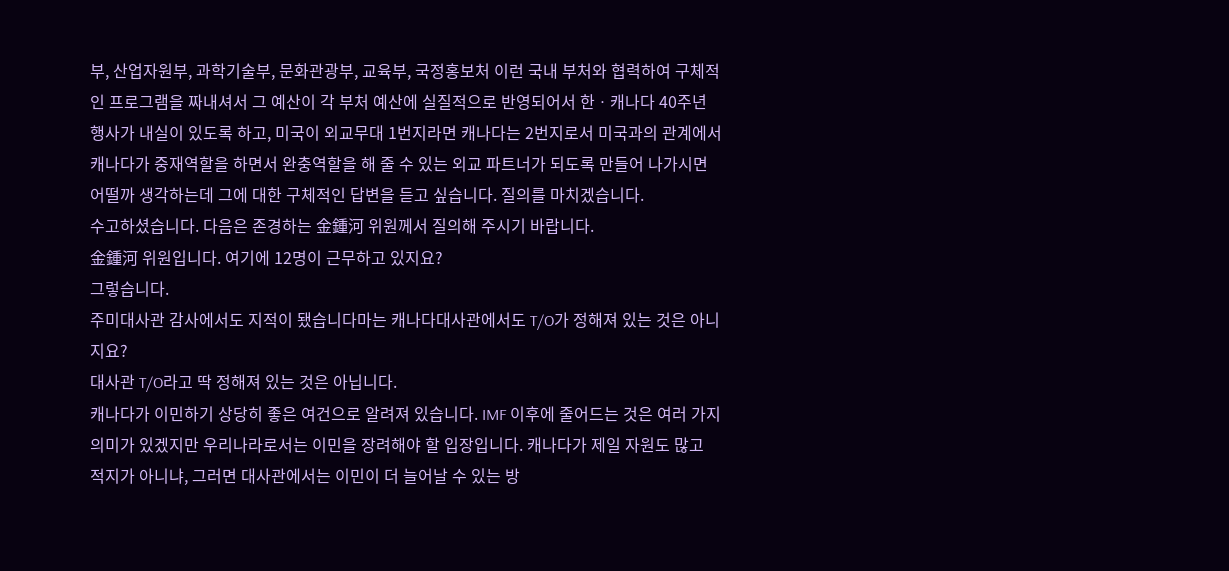부, 산업자원부, 과학기술부, 문화관광부, 교육부, 국정홍보처 이런 국내 부처와 협력하여 구체적인 프로그램을 짜내셔서 그 예산이 각 부처 예산에 실질적으로 반영되어서 한ㆍ캐나다 40주년 행사가 내실이 있도록 하고, 미국이 외교무대 1번지라면 캐나다는 2번지로서 미국과의 관계에서 캐나다가 중재역할을 하면서 완충역할을 해 줄 수 있는 외교 파트너가 되도록 만들어 나가시면 어떨까 생각하는데 그에 대한 구체적인 답변을 듣고 싶습니다. 질의를 마치겠습니다.
수고하셨습니다. 다음은 존경하는 金鍾河 위원께서 질의해 주시기 바랍니다.
金鍾河 위원입니다. 여기에 12명이 근무하고 있지요?
그렇습니다.
주미대사관 감사에서도 지적이 됐습니다마는 캐나다대사관에서도 T/O가 정해져 있는 것은 아니지요?
대사관 T/O라고 딱 정해져 있는 것은 아닙니다.
캐나다가 이민하기 상당히 좋은 여건으로 알려져 있습니다. IMF 이후에 줄어드는 것은 여러 가지 의미가 있겠지만 우리나라로서는 이민을 장려해야 할 입장입니다. 캐나다가 제일 자원도 많고 적지가 아니냐, 그러면 대사관에서는 이민이 더 늘어날 수 있는 방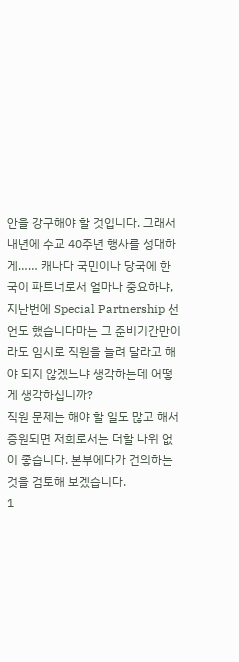안을 강구해야 할 것입니다. 그래서 내년에 수교 40주년 행사를 성대하게…… 캐나다 국민이나 당국에 한국이 파트너로서 얼마나 중요하냐, 지난번에 Special Partnership 선언도 했습니다마는 그 준비기간만이라도 임시로 직원을 늘려 달라고 해야 되지 않겠느냐 생각하는데 어떻게 생각하십니까?
직원 문제는 해야 할 일도 많고 해서 증원되면 저희로서는 더할 나위 없이 좋습니다. 본부에다가 건의하는 것을 검토해 보겠습니다.
1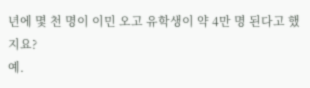년에 몇 천 명이 이민 오고 유학생이 약 4만 명 된다고 했지요?
예.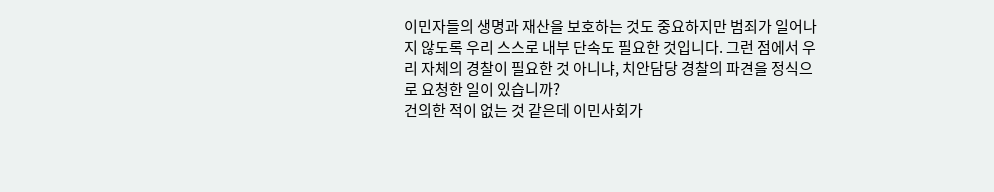이민자들의 생명과 재산을 보호하는 것도 중요하지만 범죄가 일어나지 않도록 우리 스스로 내부 단속도 필요한 것입니다. 그런 점에서 우리 자체의 경찰이 필요한 것 아니냐, 치안담당 경찰의 파견을 정식으로 요청한 일이 있습니까?
건의한 적이 없는 것 같은데 이민사회가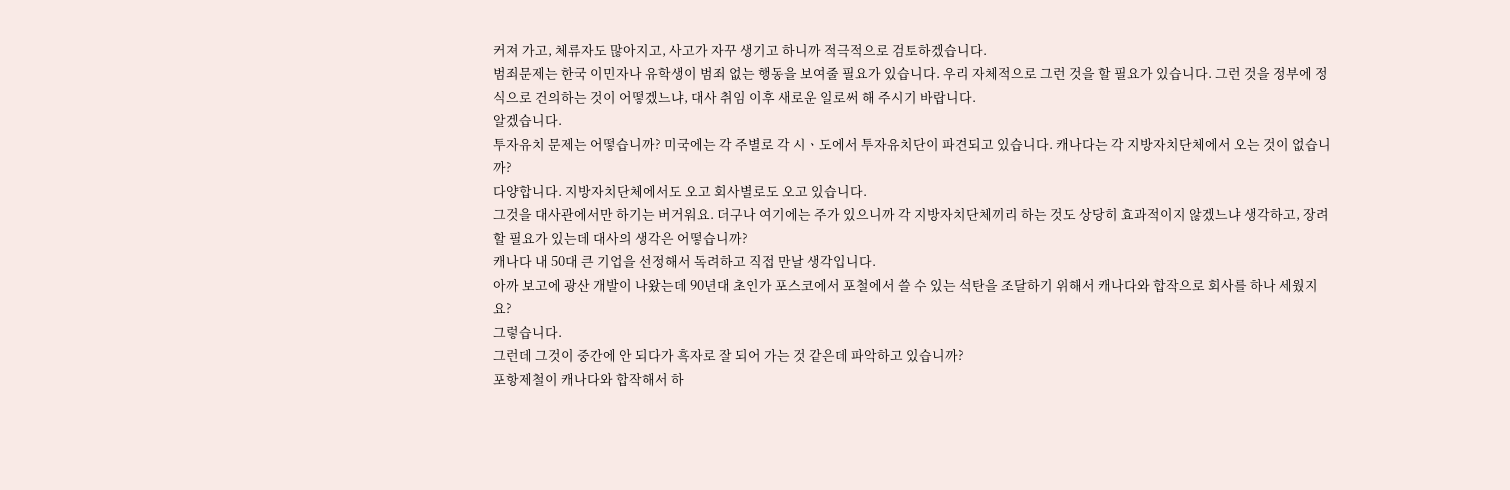커져 가고, 체류자도 많아지고, 사고가 자꾸 생기고 하니까 적극적으로 검토하겠습니다.
범죄문제는 한국 이민자나 유학생이 범죄 없는 행동을 보여줄 필요가 있습니다. 우리 자체적으로 그런 것을 할 필요가 있습니다. 그런 것을 정부에 정식으로 건의하는 것이 어떻겠느냐, 대사 취임 이후 새로운 일로써 해 주시기 바랍니다.
알겠습니다.
투자유치 문제는 어떻습니까? 미국에는 각 주별로 각 시ㆍ도에서 투자유치단이 파견되고 있습니다. 캐나다는 각 지방자치단체에서 오는 것이 없습니까?
다양합니다. 지방자치단체에서도 오고 회사별로도 오고 있습니다.
그것을 대사관에서만 하기는 버거워요. 더구나 여기에는 주가 있으니까 각 지방자치단체끼리 하는 것도 상당히 효과적이지 않겠느냐 생각하고, 장려할 필요가 있는데 대사의 생각은 어떻습니까?
캐나다 내 50대 큰 기업을 선정해서 독려하고 직접 만날 생각입니다.
아까 보고에 광산 개발이 나왔는데 90년대 초인가 포스코에서 포철에서 쓸 수 있는 석탄을 조달하기 위해서 캐나다와 합작으로 회사를 하나 세웠지요?
그렇습니다.
그런데 그것이 중간에 안 되다가 흑자로 잘 되어 가는 것 같은데 파악하고 있습니까?
포항제철이 캐나다와 합작해서 하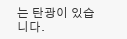는 탄광이 있습니다.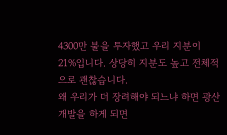4300만 불을 투자했고 우리 지분이 21%입니다. 상당히 지분도 높고 전체적으로 괜찮습니다.
왜 우리가 더 장려해야 되느냐 하면 광산 개발을 하게 되면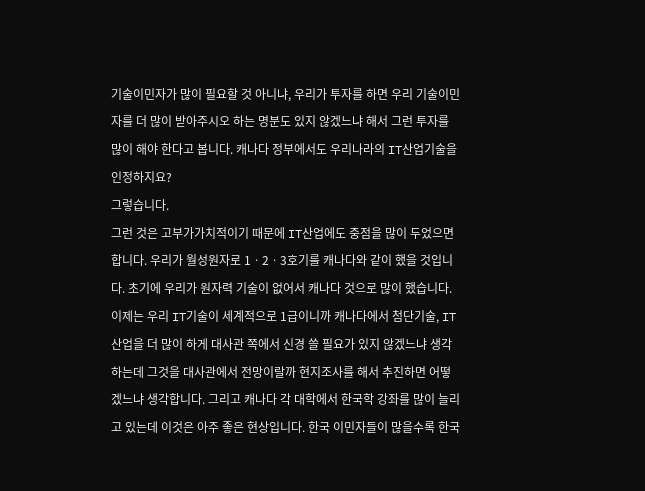기술이민자가 많이 필요할 것 아니냐, 우리가 투자를 하면 우리 기술이민자를 더 많이 받아주시오 하는 명분도 있지 않겠느냐 해서 그런 투자를 많이 해야 한다고 봅니다. 캐나다 정부에서도 우리나라의 IT산업기술을 인정하지요?
그렇습니다.
그런 것은 고부가가치적이기 때문에 IT산업에도 중점을 많이 두었으면 합니다. 우리가 월성원자로 1ㆍ2ㆍ3호기를 캐나다와 같이 했을 것입니다. 초기에 우리가 원자력 기술이 없어서 캐나다 것으로 많이 했습니다. 이제는 우리 IT기술이 세계적으로 1급이니까 캐나다에서 첨단기술, IT산업을 더 많이 하게 대사관 쪽에서 신경 쓸 필요가 있지 않겠느냐 생각하는데 그것을 대사관에서 전망이랄까 현지조사를 해서 추진하면 어떻겠느냐 생각합니다. 그리고 캐나다 각 대학에서 한국학 강좌를 많이 늘리고 있는데 이것은 아주 좋은 현상입니다. 한국 이민자들이 많을수록 한국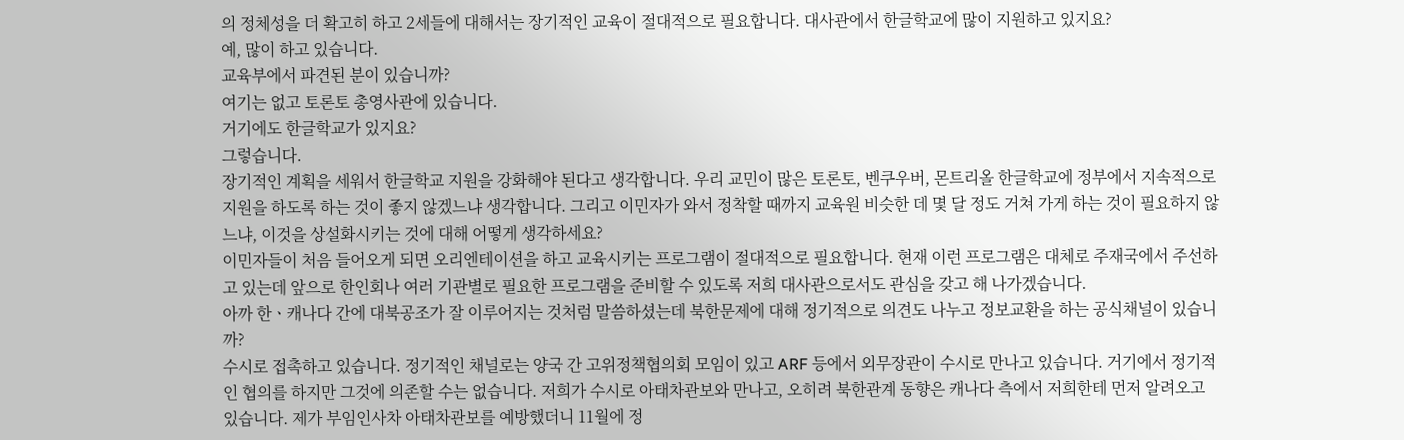의 정체성을 더 확고히 하고 2세들에 대해서는 장기적인 교육이 절대적으로 필요합니다. 대사관에서 한글학교에 많이 지원하고 있지요?
예, 많이 하고 있습니다.
교육부에서 파견된 분이 있습니까?
여기는 없고 토론토 총영사관에 있습니다.
거기에도 한글학교가 있지요?
그렇습니다.
장기적인 계획을 세워서 한글학교 지원을 강화해야 된다고 생각합니다. 우리 교민이 많은 토론토, 벤쿠우버, 몬트리올 한글학교에 정부에서 지속적으로 지원을 하도록 하는 것이 좋지 않겠느냐 생각합니다. 그리고 이민자가 와서 정착할 때까지 교육원 비슷한 데 몇 달 정도 거쳐 가게 하는 것이 필요하지 않느냐, 이것을 상설화시키는 것에 대해 어떻게 생각하세요?
이민자들이 처음 들어오게 되면 오리엔테이션을 하고 교육시키는 프로그램이 절대적으로 필요합니다. 현재 이런 프로그램은 대체로 주재국에서 주선하고 있는데 앞으로 한인회나 여러 기관별로 필요한 프로그램을 준비할 수 있도록 저희 대사관으로서도 관심을 갖고 해 나가겠습니다.
아까 한ㆍ캐나다 간에 대북공조가 잘 이루어지는 것처럼 말씀하셨는데 북한문제에 대해 정기적으로 의견도 나누고 정보교환을 하는 공식채널이 있습니까?
수시로 접촉하고 있습니다. 정기적인 채널로는 양국 간 고위정책협의회 모임이 있고 ARF 등에서 외무장관이 수시로 만나고 있습니다. 거기에서 정기적인 협의를 하지만 그것에 의존할 수는 없습니다. 저희가 수시로 아태차관보와 만나고, 오히려 북한관계 동향은 캐나다 측에서 저희한테 먼저 알려오고 있습니다. 제가 부임인사차 아태차관보를 예방했더니 11월에 정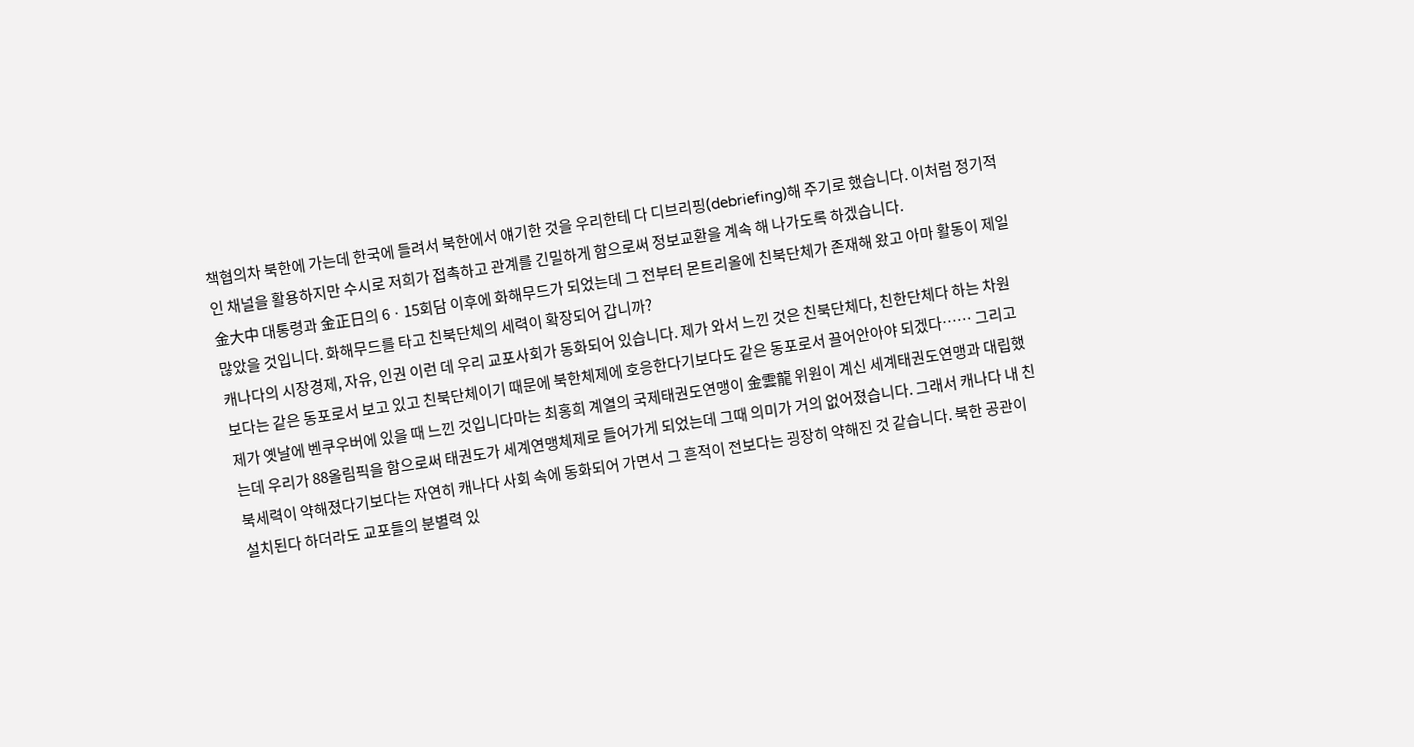책협의차 북한에 가는데 한국에 들려서 북한에서 얘기한 것을 우리한테 다 디브리핑(debriefing)해 주기로 했습니다. 이처럼 정기적인 채널을 활용하지만 수시로 저희가 접촉하고 관계를 긴밀하게 함으로써 정보교환을 계속 해 나가도록 하겠습니다.
金大中 대통령과 金正日의 6ㆍ15회담 이후에 화해무드가 되었는데 그 전부터 몬트리올에 친북단체가 존재해 왔고 아마 활동이 제일 많았을 것입니다. 화해무드를 타고 친북단체의 세력이 확장되어 갑니까?
캐나다의 시장경제, 자유, 인권 이런 데 우리 교포사회가 동화되어 있습니다. 제가 와서 느낀 것은 친북단체다, 친한단체다 하는 차원보다는 같은 동포로서 보고 있고 친북단체이기 때문에 북한체제에 호응한다기보다도 같은 동포로서 끌어안아야 되겠다…… 그리고 제가 옛날에 벤쿠우버에 있을 때 느낀 것입니다마는 최홍희 계열의 국제태권도연맹이 金雲龍 위원이 계신 세계태권도연맹과 대립했는데 우리가 88올림픽을 함으로써 태권도가 세계연맹체제로 들어가게 되었는데 그때 의미가 거의 없어졌습니다. 그래서 캐나다 내 친북세력이 약해졌다기보다는 자연히 캐나다 사회 속에 동화되어 가면서 그 흔적이 전보다는 굉장히 약해진 것 같습니다. 북한 공관이 설치된다 하더라도 교포들의 분별력 있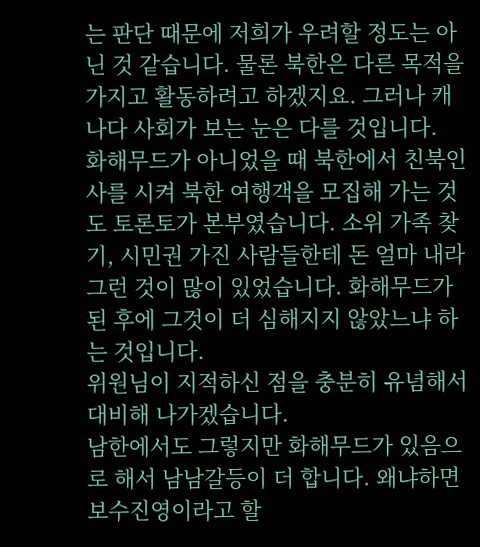는 판단 때문에 저희가 우려할 정도는 아닌 것 같습니다. 물론 북한은 다른 목적을 가지고 활동하려고 하겠지요. 그러나 캐나다 사회가 보는 눈은 다를 것입니다.
화해무드가 아니었을 때 북한에서 친북인사를 시켜 북한 여행객을 모집해 가는 것도 토론토가 본부였습니다. 소위 가족 찾기, 시민권 가진 사람들한테 돈 얼마 내라 그런 것이 많이 있었습니다. 화해무드가 된 후에 그것이 더 심해지지 않았느냐 하는 것입니다.
위원님이 지적하신 점을 충분히 유념해서 대비해 나가겠습니다.
남한에서도 그렇지만 화해무드가 있음으로 해서 남남갈등이 더 합니다. 왜냐하면 보수진영이라고 할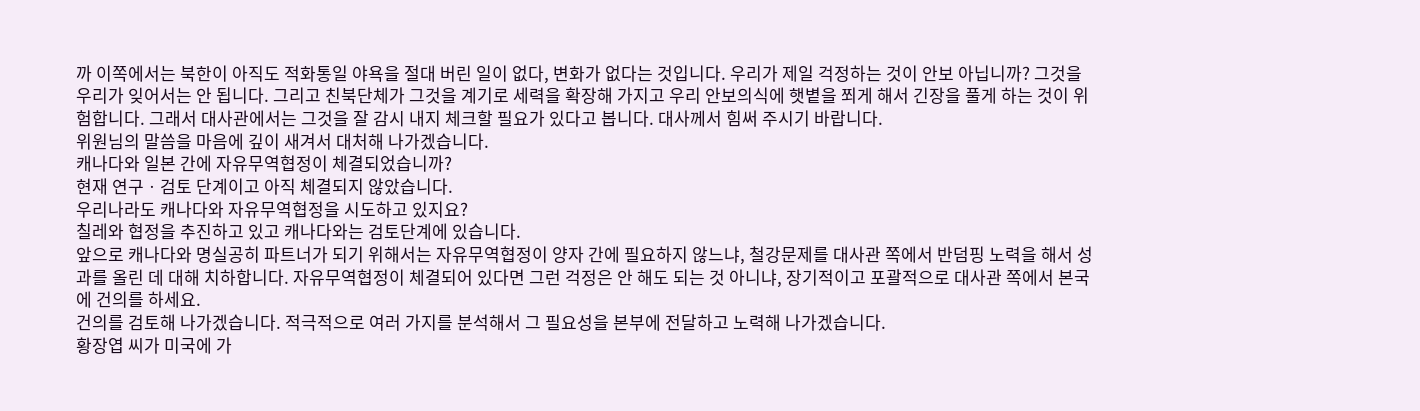까 이쪽에서는 북한이 아직도 적화통일 야욕을 절대 버린 일이 없다, 변화가 없다는 것입니다. 우리가 제일 걱정하는 것이 안보 아닙니까? 그것을 우리가 잊어서는 안 됩니다. 그리고 친북단체가 그것을 계기로 세력을 확장해 가지고 우리 안보의식에 햇볕을 쬐게 해서 긴장을 풀게 하는 것이 위험합니다. 그래서 대사관에서는 그것을 잘 감시 내지 체크할 필요가 있다고 봅니다. 대사께서 힘써 주시기 바랍니다.
위원님의 말씀을 마음에 깊이 새겨서 대처해 나가겠습니다.
캐나다와 일본 간에 자유무역협정이 체결되었습니까?
현재 연구ㆍ검토 단계이고 아직 체결되지 않았습니다.
우리나라도 캐나다와 자유무역협정을 시도하고 있지요?
칠레와 협정을 추진하고 있고 캐나다와는 검토단계에 있습니다.
앞으로 캐나다와 명실공히 파트너가 되기 위해서는 자유무역협정이 양자 간에 필요하지 않느냐, 철강문제를 대사관 쪽에서 반덤핑 노력을 해서 성과를 올린 데 대해 치하합니다. 자유무역협정이 체결되어 있다면 그런 걱정은 안 해도 되는 것 아니냐, 장기적이고 포괄적으로 대사관 쪽에서 본국에 건의를 하세요.
건의를 검토해 나가겠습니다. 적극적으로 여러 가지를 분석해서 그 필요성을 본부에 전달하고 노력해 나가겠습니다.
황장엽 씨가 미국에 가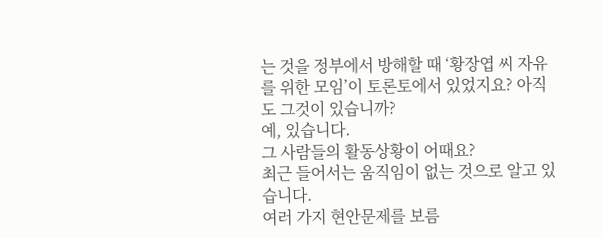는 것을 정부에서 방해할 때 ‘황장엽 씨 자유를 위한 모임’이 토론토에서 있었지요? 아직도 그것이 있습니까?
예, 있습니다.
그 사람들의 활동상황이 어때요?
최근 들어서는 움직임이 없는 것으로 알고 있습니다.
여러 가지 현안문제를 보름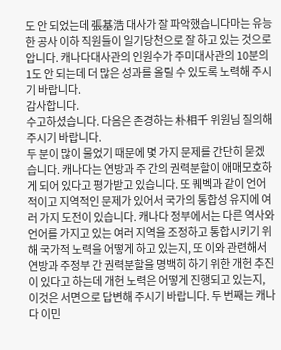도 안 되었는데 張基浩 대사가 잘 파악했습니다마는 유능한 공사 이하 직원들이 일기당천으로 잘 하고 있는 것으로 압니다. 캐나다대사관의 인원수가 주미대사관의 10분의 1도 안 되는데 더 많은 성과를 올릴 수 있도록 노력해 주시기 바랍니다.
감사합니다.
수고하셨습니다. 다음은 존경하는 朴相千 위원님 질의해 주시기 바랍니다.
두 분이 많이 물었기 때문에 몇 가지 문제를 간단히 묻겠습니다. 캐나다는 연방과 주 간의 권력분할이 애매모호하게 되어 있다고 평가받고 있습니다. 또 퀘벡과 같이 언어적이고 지역적인 문제가 있어서 국가의 통합성 유지에 여러 가지 도전이 있습니다. 캐나다 정부에서는 다른 역사와 언어를 가지고 있는 여러 지역을 조정하고 통합시키기 위해 국가적 노력을 어떻게 하고 있는지, 또 이와 관련해서 연방과 주정부 간 권력분할을 명백히 하기 위한 개헌 추진이 있다고 하는데 개헌 노력은 어떻게 진행되고 있는지, 이것은 서면으로 답변해 주시기 바랍니다. 두 번째는 캐나다 이민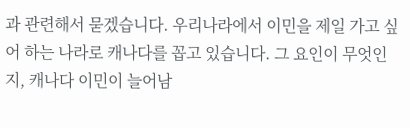과 관련해서 묻겠습니다. 우리나라에서 이민을 제일 가고 싶어 하는 나라로 캐나다를 꼽고 있습니다. 그 요인이 무엇인지, 캐나다 이민이 늘어남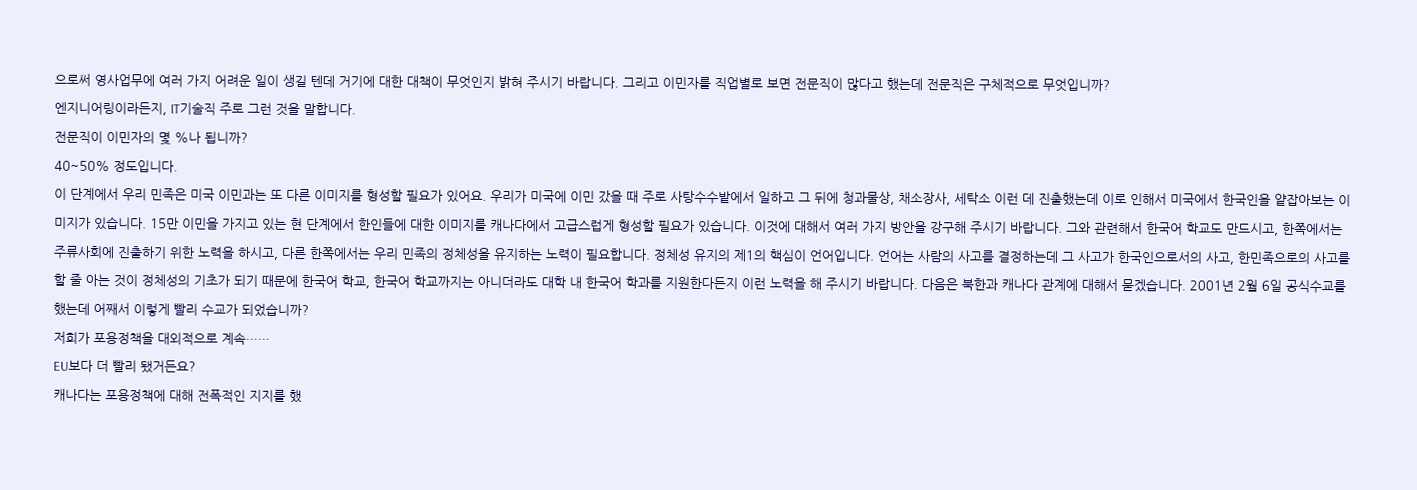으로써 영사업무에 여러 가지 어려운 일이 생길 텐데 거기에 대한 대책이 무엇인지 밝혀 주시기 바랍니다. 그리고 이민자를 직업별로 보면 전문직이 많다고 했는데 전문직은 구체적으로 무엇입니까?
엔지니어링이라든지, IT기술직 주로 그런 것을 말합니다.
전문직이 이민자의 몇 %나 됩니까?
40~50% 정도입니다.
이 단계에서 우리 민족은 미국 이민과는 또 다른 이미지를 형성할 필요가 있어요. 우리가 미국에 이민 갔을 때 주로 사탕수수밭에서 일하고 그 뒤에 청과물상, 채소장사, 세탁소 이런 데 진출했는데 이로 인해서 미국에서 한국인을 얕잡아보는 이미지가 있습니다. 15만 이민을 가지고 있는 현 단계에서 한인들에 대한 이미지를 캐나다에서 고급스럽게 형성할 필요가 있습니다. 이것에 대해서 여러 가지 방안을 강구해 주시기 바랍니다. 그와 관련해서 한국어 학교도 만드시고, 한쪽에서는 주류사회에 진출하기 위한 노력을 하시고, 다른 한쪽에서는 우리 민족의 정체성을 유지하는 노력이 필요합니다. 정체성 유지의 제1의 핵심이 언어입니다. 언어는 사람의 사고를 결정하는데 그 사고가 한국인으로서의 사고, 한민족으로의 사고를 할 줄 아는 것이 정체성의 기초가 되기 때문에 한국어 학교, 한국어 학교까지는 아니더라도 대학 내 한국어 학과를 지원한다든지 이런 노력을 해 주시기 바랍니다. 다음은 북한과 캐나다 관계에 대해서 묻겠습니다. 2001년 2월 6일 공식수교를 했는데 어째서 이렇게 빨리 수교가 되었습니까?
저희가 포용정책을 대외적으로 계속……
EU보다 더 빨리 됐거든요?
캐나다는 포용정책에 대해 전폭적인 지지를 했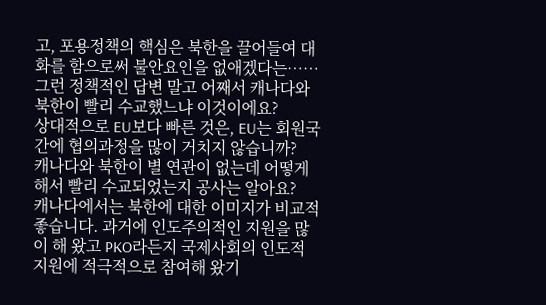고, 포용정책의 핵심은 북한을 끌어들여 대화를 함으로써 불안요인을 없애겠다는……
그런 정책적인 답변 말고 어째서 캐나다와 북한이 빨리 수교했느냐 이것이에요?
상대적으로 EU보다 빠른 것은, EU는 회원국 간에 협의과정을 많이 거치지 않습니까?
캐나다와 북한이 별 연관이 없는데 어떻게 해서 빨리 수교되었는지 공사는 알아요?
캐나다에서는 북한에 대한 이미지가 비교적 좋습니다. 과거에 인도주의적인 지원을 많이 해 왔고 PKO라든지 국제사회의 인도적 지원에 적극적으로 참여해 왔기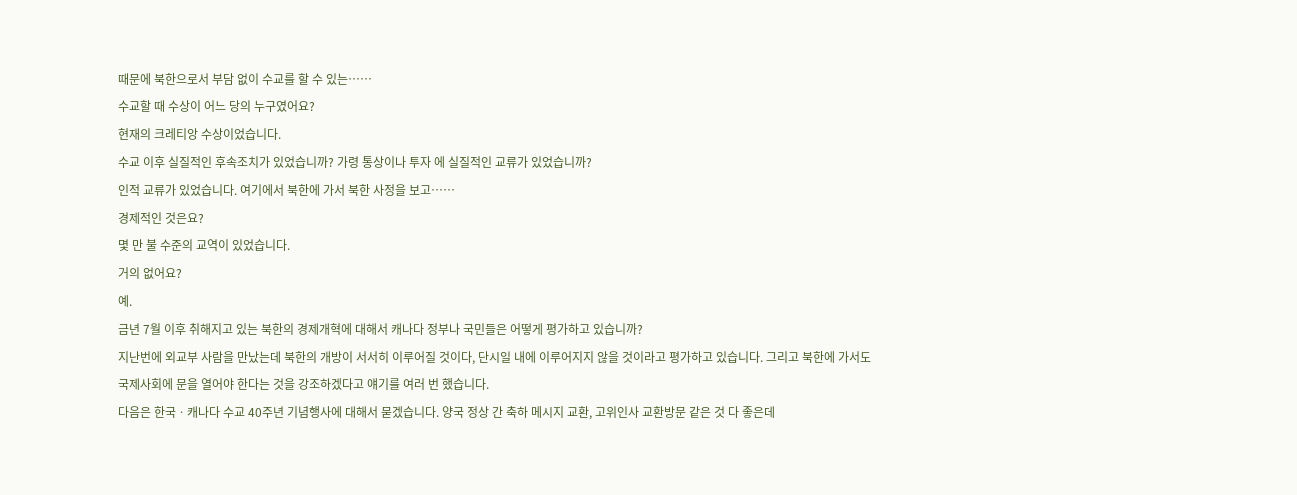때문에 북한으로서 부담 없이 수교를 할 수 있는……
수교할 때 수상이 어느 당의 누구였어요?
현재의 크레티앙 수상이었습니다.
수교 이후 실질적인 후속조치가 있었습니까? 가령 통상이나 투자 에 실질적인 교류가 있었습니까?
인적 교류가 있었습니다. 여기에서 북한에 가서 북한 사정을 보고……
경제적인 것은요?
몇 만 불 수준의 교역이 있었습니다.
거의 없어요?
예.
금년 7월 이후 취해지고 있는 북한의 경제개혁에 대해서 캐나다 정부나 국민들은 어떻게 평가하고 있습니까?
지난번에 외교부 사람을 만났는데 북한의 개방이 서서히 이루어질 것이다, 단시일 내에 이루어지지 않을 것이라고 평가하고 있습니다. 그리고 북한에 가서도 국제사회에 문을 열어야 한다는 것을 강조하겠다고 얘기를 여러 번 했습니다.
다음은 한국ㆍ캐나다 수교 40주년 기념행사에 대해서 묻겠습니다. 양국 정상 간 축하 메시지 교환, 고위인사 교환방문 같은 것 다 좋은데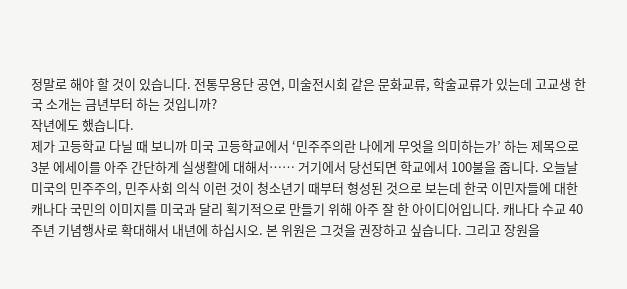정말로 해야 할 것이 있습니다. 전통무용단 공연, 미술전시회 같은 문화교류, 학술교류가 있는데 고교생 한국 소개는 금년부터 하는 것입니까?
작년에도 했습니다.
제가 고등학교 다닐 때 보니까 미국 고등학교에서 ‘민주주의란 나에게 무엇을 의미하는가’ 하는 제목으로 3분 에세이를 아주 간단하게 실생활에 대해서…… 거기에서 당선되면 학교에서 100불을 줍니다. 오늘날 미국의 민주주의, 민주사회 의식 이런 것이 청소년기 때부터 형성된 것으로 보는데 한국 이민자들에 대한 캐나다 국민의 이미지를 미국과 달리 획기적으로 만들기 위해 아주 잘 한 아이디어입니다. 캐나다 수교 40주년 기념행사로 확대해서 내년에 하십시오. 본 위원은 그것을 권장하고 싶습니다. 그리고 장원을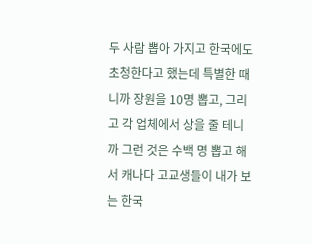두 사람 뽑아 가지고 한국에도 초청한다고 했는데 특별한 때니까 장원을 10명 뽑고, 그리고 각 업체에서 상을 줄 테니까 그런 것은 수백 명 뽑고 해서 캐나다 고교생들이 내가 보는 한국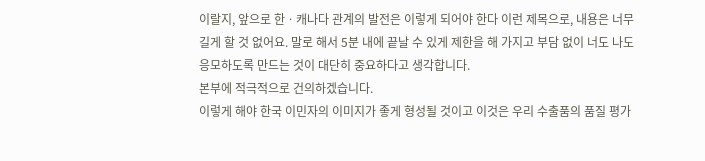이랄지, 앞으로 한ㆍ캐나다 관계의 발전은 이렇게 되어야 한다 이런 제목으로, 내용은 너무 길게 할 것 없어요. 말로 해서 5분 내에 끝날 수 있게 제한을 해 가지고 부담 없이 너도 나도 응모하도록 만드는 것이 대단히 중요하다고 생각합니다.
본부에 적극적으로 건의하겠습니다.
이렇게 해야 한국 이민자의 이미지가 좋게 형성될 것이고 이것은 우리 수출품의 품질 평가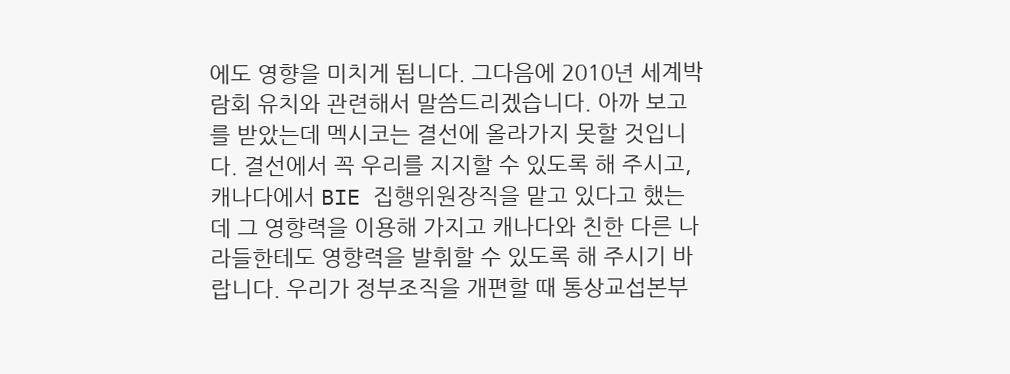에도 영향을 미치게 됩니다. 그다음에 2010년 세계박람회 유치와 관련해서 말씀드리겠습니다. 아까 보고를 받았는데 멕시코는 결선에 올라가지 못할 것입니다. 결선에서 꼭 우리를 지지할 수 있도록 해 주시고, 캐나다에서 BIE 집행위원장직을 맡고 있다고 했는데 그 영향력을 이용해 가지고 캐나다와 친한 다른 나라들한테도 영향력을 발휘할 수 있도록 해 주시기 바랍니다. 우리가 정부조직을 개편할 때 통상교섭본부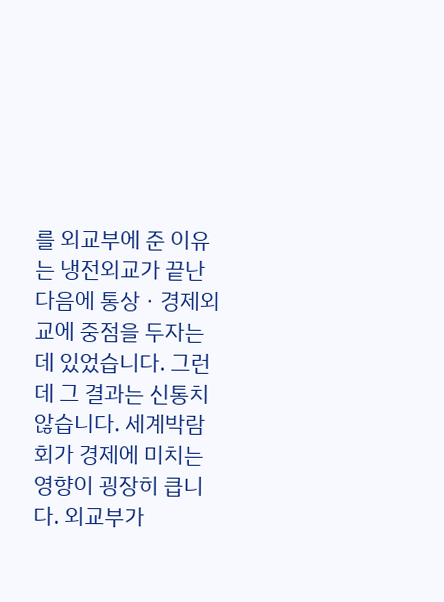를 외교부에 준 이유는 냉전외교가 끝난 다음에 통상ㆍ경제외교에 중점을 두자는 데 있었습니다. 그런데 그 결과는 신통치 않습니다. 세계박람회가 경제에 미치는 영향이 굉장히 큽니다. 외교부가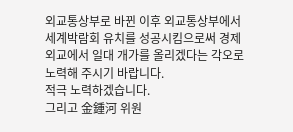외교통상부로 바뀐 이후 외교통상부에서 세계박람회 유치를 성공시킴으로써 경제외교에서 일대 개가를 올리겠다는 각오로 노력해 주시기 바랍니다.
적극 노력하겠습니다.
그리고 金鍾河 위원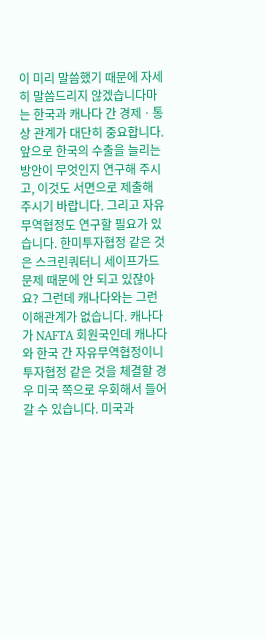이 미리 말씀했기 때문에 자세히 말씀드리지 않겠습니다마는 한국과 캐나다 간 경제ㆍ통상 관계가 대단히 중요합니다. 앞으로 한국의 수출을 늘리는 방안이 무엇인지 연구해 주시고, 이것도 서면으로 제출해 주시기 바랍니다. 그리고 자유무역협정도 연구할 필요가 있습니다. 한미투자협정 같은 것은 스크린쿼터니 세이프가드 문제 때문에 안 되고 있잖아요? 그런데 캐나다와는 그런 이해관계가 없습니다. 캐나다가 NAFTA 회원국인데 캐나다와 한국 간 자유무역협정이니 투자협정 같은 것을 체결할 경우 미국 쪽으로 우회해서 들어갈 수 있습니다. 미국과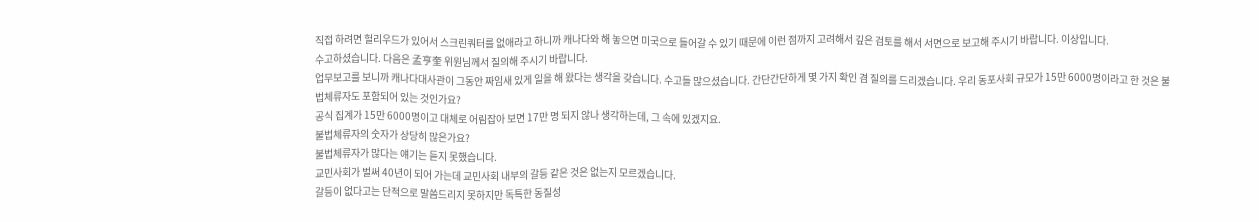직접 하려면 헐리우드가 있어서 스크린쿼터를 없애라고 하니까 캐나다와 해 놓으면 미국으로 들어갈 수 있기 때문에 이런 점까지 고려해서 깊은 검토를 해서 서면으로 보고해 주시기 바랍니다. 이상입니다.
수고하셨습니다. 다음은 孟亨奎 위원님께서 질의해 주시기 바랍니다.
업무보고를 보니까 캐나다대사관이 그동안 짜임새 있게 일을 해 왔다는 생각을 갖습니다. 수고들 많으셨습니다. 간단간단하게 몇 가지 확인 겸 질의를 드리겠습니다. 우리 동포사회 규모가 15만 6000명이라고 한 것은 불법체류자도 포함되어 있는 것인가요?
공식 집계가 15만 6000명이고 대체로 어림잡아 보면 17만 명 되지 않나 생각하는데, 그 속에 있겠지요.
불법체류자의 숫자가 상당히 많은가요?
불법체류자가 많다는 얘기는 듣지 못했습니다.
교민사회가 벌써 40년이 되어 가는데 교민사회 내부의 갈등 같은 것은 없는지 모르겠습니다.
갈등이 없다고는 단적으로 말씀드리지 못하지만 독특한 동질성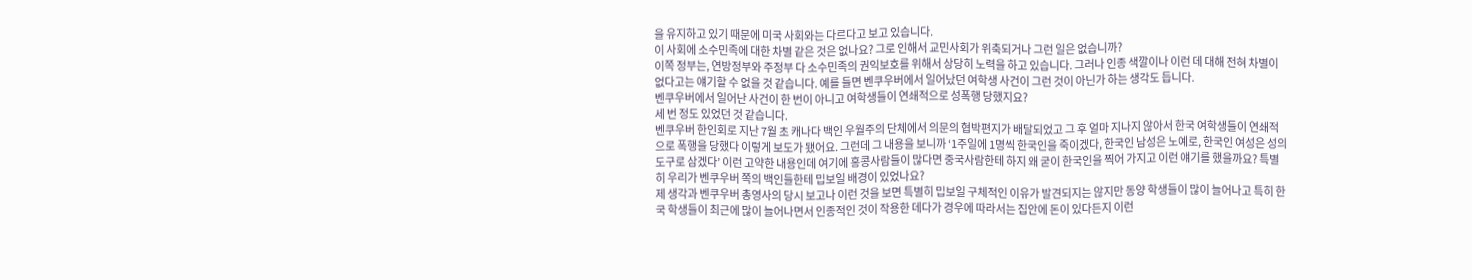을 유지하고 있기 때문에 미국 사회와는 다르다고 보고 있습니다.
이 사회에 소수민족에 대한 차별 같은 것은 없나요? 그로 인해서 교민사회가 위축되거나 그런 일은 없습니까?
이쪽 정부는, 연방정부와 주정부 다 소수민족의 권익보호를 위해서 상당히 노력을 하고 있습니다. 그러나 인종 색깔이나 이런 데 대해 전혀 차별이 없다고는 얘기할 수 없을 것 같습니다. 예를 들면 벤쿠우버에서 일어났던 여학생 사건이 그런 것이 아닌가 하는 생각도 듭니다.
벤쿠우버에서 일어난 사건이 한 번이 아니고 여학생들이 연쇄적으로 성폭행 당했지요?
세 번 정도 있었던 것 같습니다.
벤쿠우버 한인회로 지난 7월 초 캐나다 백인 우월주의 단체에서 의문의 협박편지가 배달되었고 그 후 얼마 지나지 않아서 한국 여학생들이 연쇄적으로 폭행을 당했다 이렇게 보도가 됐어요. 그런데 그 내용을 보니까 ‘1주일에 1명씩 한국인을 죽이겠다, 한국인 남성은 노예로, 한국인 여성은 성의 도구로 삼겠다’ 이런 고약한 내용인데 여기에 홍콩사람들이 많다면 중국사람한테 하지 왜 굳이 한국인을 찍어 가지고 이런 얘기를 했을까요? 특별히 우리가 벤쿠우버 쪽의 백인들한테 밉보일 배경이 있었나요?
제 생각과 벤쿠우버 총영사의 당시 보고나 이런 것을 보면 특별히 밉보일 구체적인 이유가 발견되지는 않지만 동양 학생들이 많이 늘어나고 특히 한국 학생들이 최근에 많이 늘어나면서 인종적인 것이 작용한 데다가 경우에 따라서는 집안에 돈이 있다든지 이런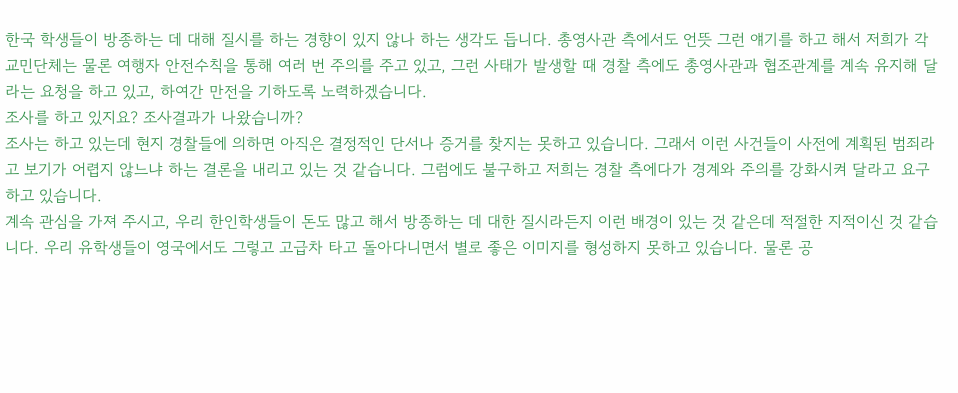한국 학생들이 방종하는 데 대해 질시를 하는 경향이 있지 않나 하는 생각도 듭니다. 총영사관 측에서도 언뜻 그런 얘기를 하고 해서 저희가 각 교민단체는 물론 여행자 안전수칙을 통해 여러 번 주의를 주고 있고, 그런 사태가 발생할 때 경찰 측에도 총영사관과 협조관계를 계속 유지해 달라는 요청을 하고 있고, 하여간 만전을 기하도록 노력하겠습니다.
조사를 하고 있지요? 조사결과가 나왔습니까?
조사는 하고 있는데 현지 경찰들에 의하면 아직은 결정적인 단서나 증거를 찾지는 못하고 있습니다. 그래서 이런 사건들이 사전에 계획된 범죄라고 보기가 어렵지 않느냐 하는 결론을 내리고 있는 것 같습니다. 그럼에도 불구하고 저희는 경찰 측에다가 경계와 주의를 강화시켜 달라고 요구하고 있습니다.
계속 관심을 가져 주시고, 우리 한인학생들이 돈도 많고 해서 방종하는 데 대한 질시라든지 이런 배경이 있는 것 같은데 적절한 지적이신 것 같습니다. 우리 유학생들이 영국에서도 그렇고 고급차 타고 돌아다니면서 별로 좋은 이미지를 형성하지 못하고 있습니다. 물론 공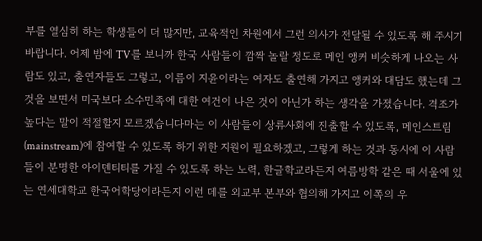부를 열심히 하는 학생들이 더 많지만, 교육적인 차원에서 그런 의사가 전달될 수 있도록 해 주시기 바랍니다. 어제 밤에 TV를 보니까 한국 사람들이 깜짝 놀랄 정도로 메인 앵커 비슷하게 나오는 사람도 있고, 출연자들도 그렇고, 이름이 지윤이라는 여자도 출연해 가지고 앵커와 대담도 했는데 그것을 보면서 미국보다 소수민족에 대한 여건이 나은 것이 아닌가 하는 생각을 가졌습니다. 격조가 높다는 말이 적절할지 모르겠습니다마는 이 사람들이 상류사회에 진출할 수 있도록, 메인스트림(mainstream)에 참여할 수 있도록 하기 위한 지원이 필요하겠고, 그렇게 하는 것과 동시에 이 사람들이 분명한 아이덴티티를 가질 수 있도록 하는 노력, 한글학교라든지 여름방학 같은 때 서울에 있는 연세대학교 한국어학당이라든지 이런 데를 외교부 본부와 협의해 가지고 이쪽의 우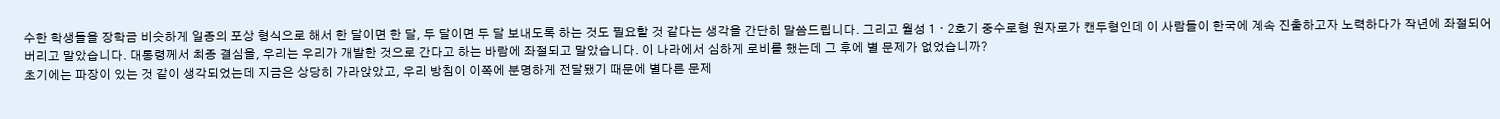수한 학생들을 장학금 비슷하게 일종의 포상 형식으로 해서 한 달이면 한 달, 두 달이면 두 달 보내도록 하는 것도 필요할 것 같다는 생각을 간단히 말씀드립니다. 그리고 월성 1ㆍ2호기 중수로형 원자로가 캔두형인데 이 사람들이 한국에 계속 진출하고자 노력하다가 작년에 좌절되어 버리고 말았습니다. 대통령께서 최종 결심을, 우리는 우리가 개발한 것으로 간다고 하는 바람에 좌절되고 말았습니다. 이 나라에서 심하게 로비를 했는데 그 후에 별 문제가 없었습니까?
초기에는 파장이 있는 것 같이 생각되었는데 지금은 상당히 가라앉았고, 우리 방침이 이쪽에 분명하게 전달됐기 때문에 별다른 문제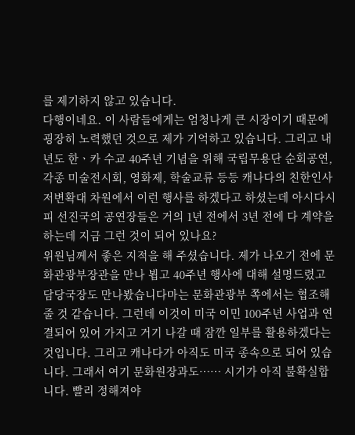를 제기하지 않고 있습니다.
다행이네요. 이 사람들에게는 엄청나게 큰 시장이기 때문에 굉장히 노력했던 것으로 제가 기억하고 있습니다. 그리고 내년도 한ㆍ카 수교 40주년 기념을 위해 국립무용단 순회공연, 각종 미술전시회, 영화제, 학술교류 등등 캐나다의 친한인사 저변확대 차원에서 이런 행사를 하겠다고 하셨는데 아시다시피 선진국의 공연장들은 거의 1년 전에서 3년 전에 다 계약을 하는데 지금 그런 것이 되어 있나요?
위원님께서 좋은 지적을 해 주셨습니다. 제가 나오기 전에 문화관광부장관을 만나 뵙고 40주년 행사에 대해 설명드렸고 담당국장도 만나봤습니다마는 문화관광부 쪽에서는 협조해 줄 것 같습니다. 그런데 이것이 미국 이민 100주년 사업과 연결되어 있어 가지고 거기 나갈 때 잠깐 일부를 활용하겠다는 것입니다. 그리고 캐나다가 아직도 미국 종속으로 되어 있습니다. 그래서 여기 문화원장과도…… 시기가 아직 불확실합니다. 빨리 정해져야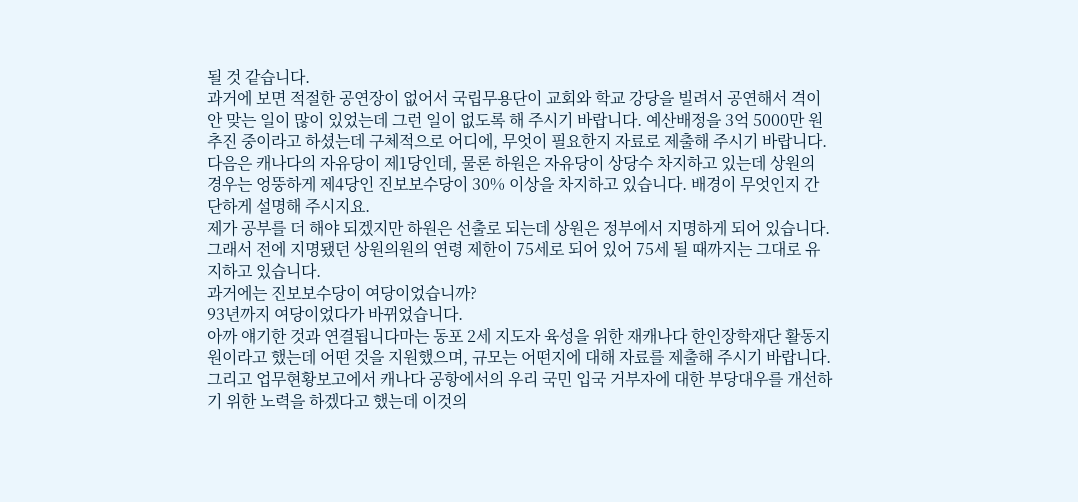될 것 같습니다.
과거에 보면 적절한 공연장이 없어서 국립무용단이 교회와 학교 강당을 빌려서 공연해서 격이 안 맞는 일이 많이 있었는데 그런 일이 없도록 해 주시기 바랍니다. 예산배정을 3억 5000만 원 추진 중이라고 하셨는데 구체적으로 어디에, 무엇이 필요한지 자료로 제출해 주시기 바랍니다. 다음은 캐나다의 자유당이 제1당인데, 물론 하원은 자유당이 상당수 차지하고 있는데 상원의 경우는 엉뚱하게 제4당인 진보보수당이 30% 이상을 차지하고 있습니다. 배경이 무엇인지 간단하게 설명해 주시지요.
제가 공부를 더 해야 되겠지만 하원은 선출로 되는데 상원은 정부에서 지명하게 되어 있습니다. 그래서 전에 지명됐던 상원의원의 연령 제한이 75세로 되어 있어 75세 될 때까지는 그대로 유지하고 있습니다.
과거에는 진보보수당이 여당이었습니까?
93년까지 여당이었다가 바뀌었습니다.
아까 얘기한 것과 연결됩니다마는 동포 2세 지도자 육성을 위한 재캐나다 한인장학재단 활동지원이라고 했는데 어떤 것을 지원했으며, 규모는 어떤지에 대해 자료를 제출해 주시기 바랍니다. 그리고 업무현황보고에서 캐나다 공항에서의 우리 국민 입국 거부자에 대한 부당대우를 개선하기 위한 노력을 하겠다고 했는데 이것의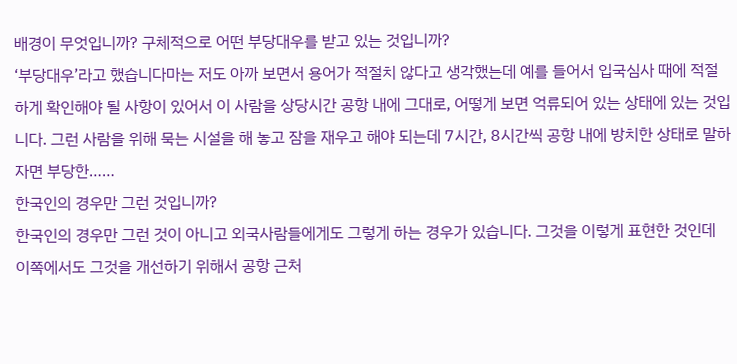배경이 무엇입니까? 구체적으로 어떤 부당대우를 받고 있는 것입니까?
‘부당대우’라고 했습니다마는 저도 아까 보면서 용어가 적절치 않다고 생각했는데 예를 들어서 입국심사 때에 적절하게 확인해야 될 사항이 있어서 이 사람을 상당시간 공항 내에 그대로, 어떻게 보면 억류되어 있는 상태에 있는 것입니다. 그런 사람을 위해 묵는 시설을 해 놓고 잠을 재우고 해야 되는데 7시간, 8시간씩 공항 내에 방치한 상태로 말하자면 부당한……
한국인의 경우만 그런 것입니까?
한국인의 경우만 그런 것이 아니고 외국사람들에게도 그렇게 하는 경우가 있습니다. 그것을 이렇게 표현한 것인데 이쪽에서도 그것을 개선하기 위해서 공항 근처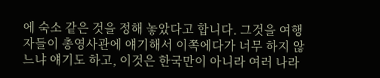에 숙소 같은 것을 정해 놓았다고 합니다. 그것을 여행자들이 총영사관에 얘기해서 이쪽에다가 너무 하지 않느냐 얘기도 하고, 이것은 한국만이 아니라 여러 나라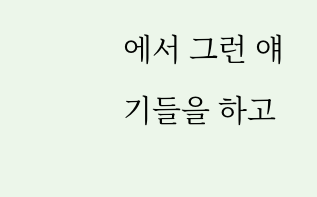에서 그런 얘기들을 하고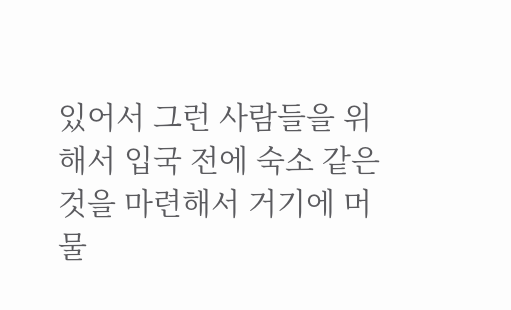있어서 그런 사람들을 위해서 입국 전에 숙소 같은 것을 마련해서 거기에 머물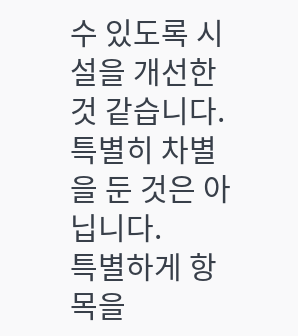수 있도록 시설을 개선한 것 같습니다. 특별히 차별을 둔 것은 아닙니다.
특별하게 항목을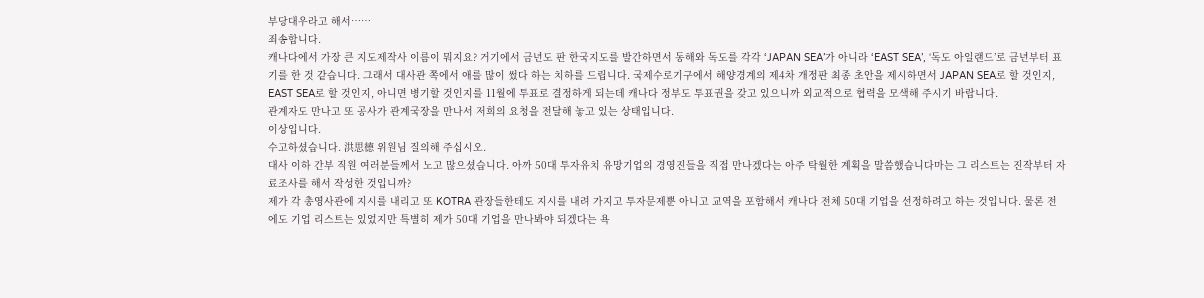부당대우라고 해서……
죄송합니다.
캐나다에서 가장 큰 지도제작사 이름이 뭐지요? 거기에서 금년도 판 한국지도를 발간하면서 동해와 독도를 각각 ‘JAPAN SEA’가 아니라 ‘EAST SEA’, ‘독도 아일랜드’로 금년부터 표기를 한 것 같습니다. 그래서 대사관 쪽에서 애를 많이 썼다 하는 치하를 드립니다. 국제수로기구에서 해양경계의 제4차 개정판 최종 초안을 제시하면서 JAPAN SEA로 할 것인지, EAST SEA로 할 것인지, 아니면 병기할 것인지를 11월에 투표로 결정하게 되는데 캐나다 정부도 투표권을 갖고 있으니까 외교적으로 협력을 모색해 주시기 바랍니다.
관계자도 만나고 또 공사가 관계국장을 만나서 저희의 요청을 전달해 놓고 있는 상태입니다.
이상입니다.
수고하셨습니다. 洪思德 위원님 질의해 주십시오.
대사 이하 간부 직원 여러분들께서 노고 많으셨습니다. 아까 50대 투자유치 유망기업의 경영진들을 직접 만나겠다는 아주 탁월한 계획을 말씀했습니다마는 그 리스트는 진작부터 자료조사를 해서 작성한 것입니까?
제가 각 총영사관에 지시를 내리고 또 KOTRA 관장들한테도 지시를 내려 가지고 투자문제뿐 아니고 교역을 포함해서 캐나다 전체 50대 기업을 선정하려고 하는 것입니다. 물론 전에도 기업 리스트는 있었지만 특별히 제가 50대 기업을 만나봐야 되겠다는 욕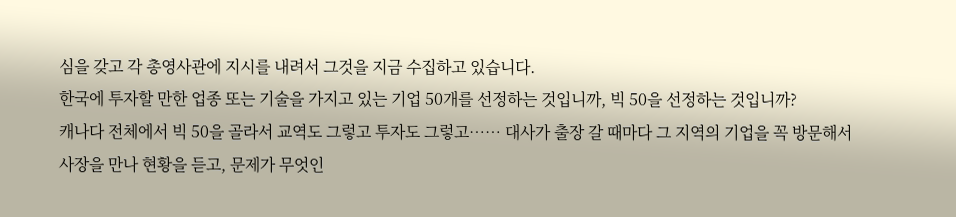심을 갖고 각 총영사관에 지시를 내려서 그것을 지금 수집하고 있습니다.
한국에 투자할 만한 업종 또는 기술을 가지고 있는 기업 50개를 선정하는 것입니까, 빅 50을 선정하는 것입니까?
캐나다 전체에서 빅 50을 골라서 교역도 그렇고 투자도 그렇고…… 대사가 출장 갈 때마다 그 지역의 기업을 꼭 방문해서 사장을 만나 현황을 듣고, 문제가 무엇인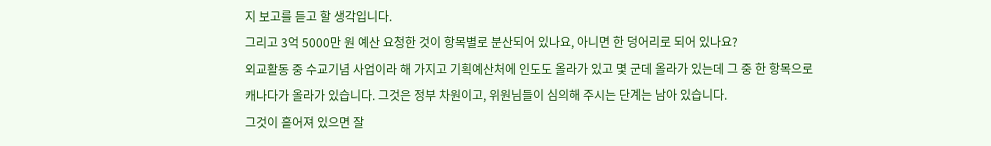지 보고를 듣고 할 생각입니다.
그리고 3억 5000만 원 예산 요청한 것이 항목별로 분산되어 있나요, 아니면 한 덩어리로 되어 있나요?
외교활동 중 수교기념 사업이라 해 가지고 기획예산처에 인도도 올라가 있고 몇 군데 올라가 있는데 그 중 한 항목으로 캐나다가 올라가 있습니다. 그것은 정부 차원이고, 위원님들이 심의해 주시는 단계는 남아 있습니다.
그것이 흩어져 있으면 잘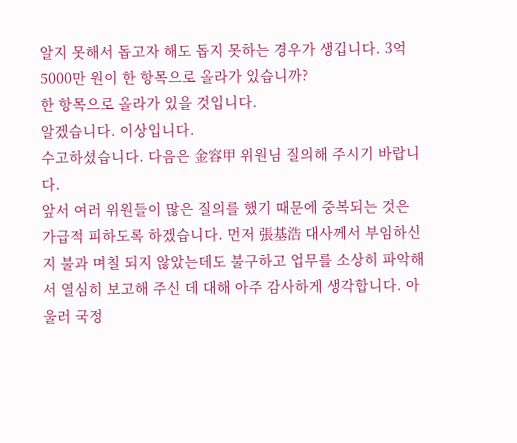알지 못해서 돕고자 해도 돕지 못하는 경우가 생깁니다. 3억 5000만 원이 한 항목으로 올라가 있습니까?
한 항목으로 올라가 있을 것입니다.
알겠습니다. 이상입니다.
수고하셨습니다. 다음은 金容甲 위원님 질의해 주시기 바랍니다.
앞서 여러 위원들이 많은 질의를 했기 때문에 중복되는 것은 가급적 피하도록 하겠습니다. 먼저 張基浩 대사께서 부임하신 지 불과 며칠 되지 않았는데도 불구하고 업무를 소상히 파악해서 열심히 보고해 주신 데 대해 아주 감사하게 생각합니다. 아울러 국정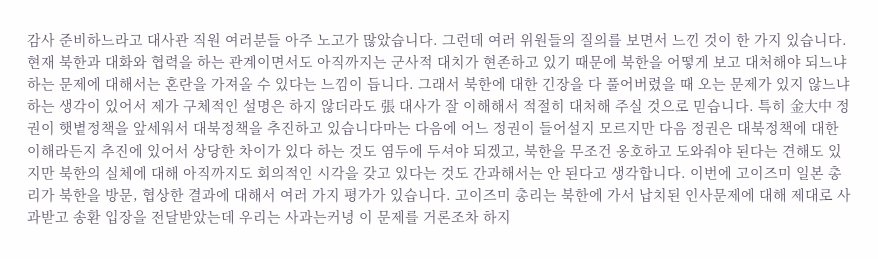감사 준비하느라고 대사관 직원 여러분들 아주 노고가 많았습니다. 그런데 여러 위원들의 질의를 보면서 느낀 것이 한 가지 있습니다. 현재 북한과 대화와 협력을 하는 관계이면서도 아직까지는 군사적 대치가 현존하고 있기 때문에 북한을 어떻게 보고 대처해야 되느냐 하는 문제에 대해서는 혼란을 가져올 수 있다는 느낌이 듭니다. 그래서 북한에 대한 긴장을 다 풀어버렸을 때 오는 문제가 있지 않느냐 하는 생각이 있어서 제가 구체적인 설명은 하지 않더라도 張 대사가 잘 이해해서 적절히 대처해 주실 것으로 믿습니다. 특히 金大中 정권이 햇볕정책을 앞세워서 대북정책을 추진하고 있습니다마는 다음에 어느 정권이 들어설지 모르지만 다음 정권은 대북정책에 대한 이해라든지 추진에 있어서 상당한 차이가 있다 하는 것도 염두에 두셔야 되겠고, 북한을 무조건 옹호하고 도와줘야 된다는 견해도 있지만 북한의 실체에 대해 아직까지도 회의적인 시각을 갖고 있다는 것도 간과해서는 안 된다고 생각합니다. 이번에 고이즈미 일본 총리가 북한을 방문, 협상한 결과에 대해서 여러 가지 평가가 있습니다. 고이즈미 총리는 북한에 가서 납치된 인사문제에 대해 제대로 사과받고 송환 입장을 전달받았는데 우리는 사과는커녕 이 문제를 거론조차 하지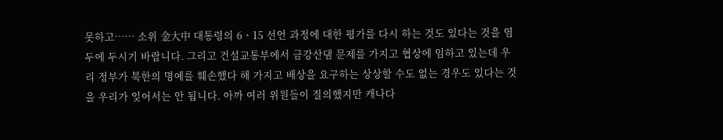못하고…… 소위 金大中 대통령의 6ㆍ15 선언 과정에 대한 평가를 다시 하는 것도 있다는 것을 염두에 두시기 바랍니다. 그리고 건설교통부에서 금강산댐 문제를 가지고 협상에 임하고 있는데 우리 정부가 북한의 명예를 훼손했다 해 가지고 배상을 요구하는 상상할 수도 없는 경우도 있다는 것을 우리가 잊어서는 안 됩니다. 아까 여러 위원들이 질의했지만 캐나다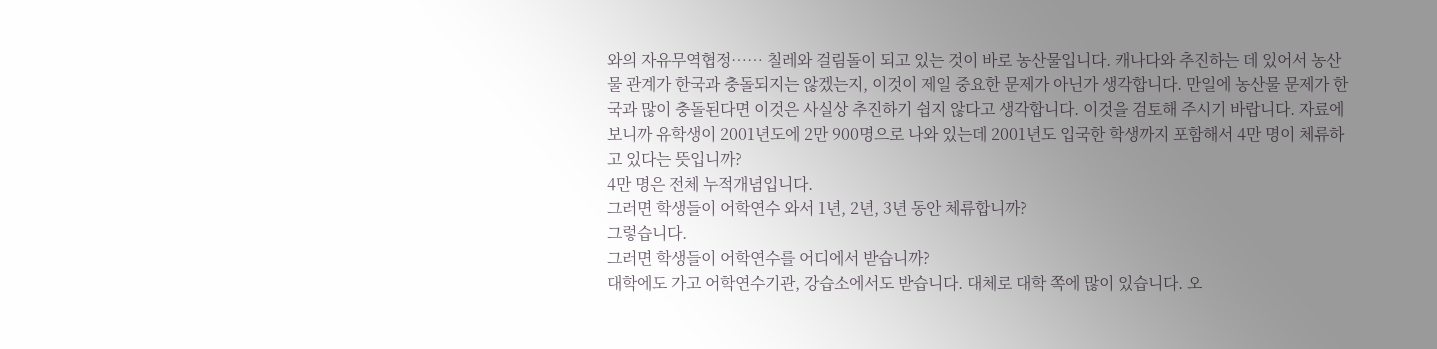와의 자유무역협정…… 칠레와 걸림돌이 되고 있는 것이 바로 농산물입니다. 캐나다와 추진하는 데 있어서 농산물 관계가 한국과 충돌되지는 않겠는지, 이것이 제일 중요한 문제가 아닌가 생각합니다. 만일에 농산물 문제가 한국과 많이 충돌된다면 이것은 사실상 추진하기 쉽지 않다고 생각합니다. 이것을 검토해 주시기 바랍니다. 자료에 보니까 유학생이 2001년도에 2만 900명으로 나와 있는데 2001년도 입국한 학생까지 포함해서 4만 명이 체류하고 있다는 뜻입니까?
4만 명은 전체 누적개념입니다.
그러면 학생들이 어학연수 와서 1년, 2년, 3년 동안 체류합니까?
그렇습니다.
그러면 학생들이 어학연수를 어디에서 받습니까?
대학에도 가고 어학연수기관, 강습소에서도 받습니다. 대체로 대학 쪽에 많이 있습니다. 오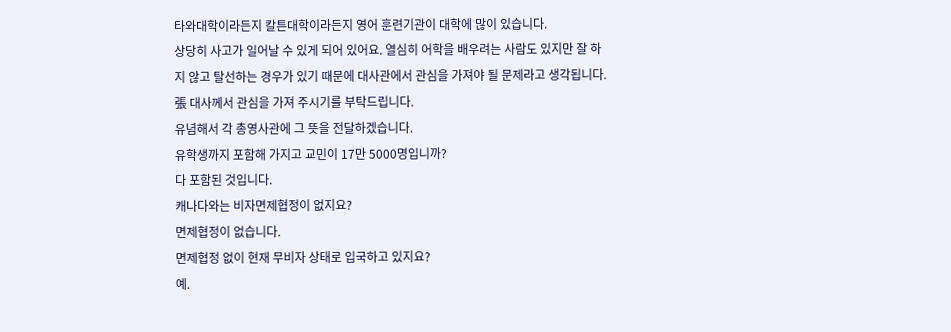타와대학이라든지 칼튼대학이라든지 영어 훈련기관이 대학에 많이 있습니다.
상당히 사고가 일어날 수 있게 되어 있어요. 열심히 어학을 배우려는 사람도 있지만 잘 하지 않고 탈선하는 경우가 있기 때문에 대사관에서 관심을 가져야 될 문제라고 생각됩니다. 張 대사께서 관심을 가져 주시기를 부탁드립니다.
유념해서 각 총영사관에 그 뜻을 전달하겠습니다.
유학생까지 포함해 가지고 교민이 17만 5000명입니까?
다 포함된 것입니다.
캐나다와는 비자면제협정이 없지요?
면제협정이 없습니다.
면제협정 없이 현재 무비자 상태로 입국하고 있지요?
예.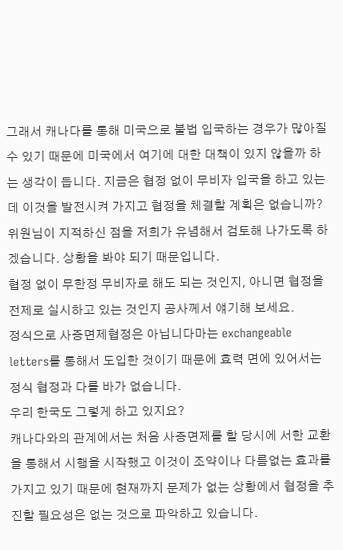그래서 캐나다를 통해 미국으로 불법 입국하는 경우가 많아질 수 있기 때문에 미국에서 여기에 대한 대책이 있지 않을까 하는 생각이 듭니다. 지금은 협정 없이 무비자 입국을 하고 있는데 이것을 발전시켜 가지고 협정을 체결할 계획은 없습니까?
위원님이 지적하신 점을 저희가 유념해서 검토해 나가도록 하겠습니다. 상황을 봐야 되기 때문입니다.
협정 없이 무한정 무비자로 해도 되는 것인지, 아니면 협정을 전제로 실시하고 있는 것인지 공사께서 얘기해 보세요.
정식으로 사증면제협정은 아닙니다마는 exchangeable letters를 통해서 도입한 것이기 때문에 효력 면에 있어서는 정식 협정과 다를 바가 없습니다.
우리 한국도 그렇게 하고 있지요?
캐나다와의 관계에서는 처음 사증면제를 할 당시에 서한 교환을 통해서 시행을 시작했고 이것이 조약이나 다름없는 효과를 가지고 있기 때문에 현재까지 문제가 없는 상황에서 협정을 추진할 필요성은 없는 것으로 파악하고 있습니다.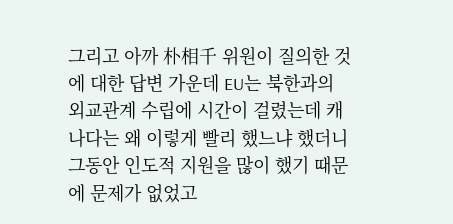그리고 아까 朴相千 위원이 질의한 것에 대한 답변 가운데 EU는 북한과의 외교관계 수립에 시간이 걸렸는데 캐나다는 왜 이렇게 빨리 했느냐 했더니 그동안 인도적 지원을 많이 했기 때문에 문제가 없었고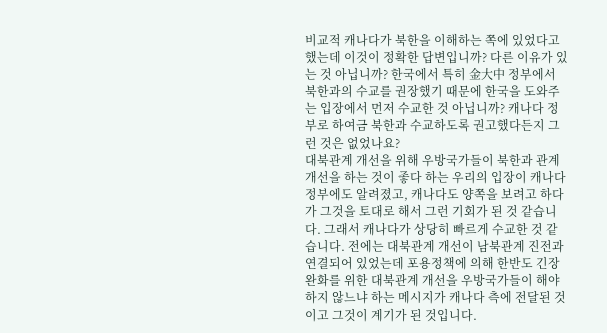비교적 캐나다가 북한을 이해하는 쪽에 있었다고 했는데 이것이 정확한 답변입니까? 다른 이유가 있는 것 아닙니까? 한국에서 특히 金大中 정부에서 북한과의 수교를 권장했기 때문에 한국을 도와주는 입장에서 먼저 수교한 것 아닙니까? 캐나다 정부로 하여금 북한과 수교하도록 권고했다든지 그런 것은 없었나요?
대북관계 개선을 위해 우방국가들이 북한과 관계 개선을 하는 것이 좋다 하는 우리의 입장이 캐나다 정부에도 알려졌고, 캐나다도 양쪽을 보려고 하다가 그것을 토대로 해서 그런 기회가 된 것 같습니다. 그래서 캐나다가 상당히 빠르게 수교한 것 같습니다. 전에는 대북관계 개선이 남북관계 진전과 연결되어 있었는데 포용정책에 의해 한반도 긴장완화를 위한 대북관계 개선을 우방국가들이 해야 하지 않느냐 하는 메시지가 캐나다 측에 전달된 것이고 그것이 계기가 된 것입니다.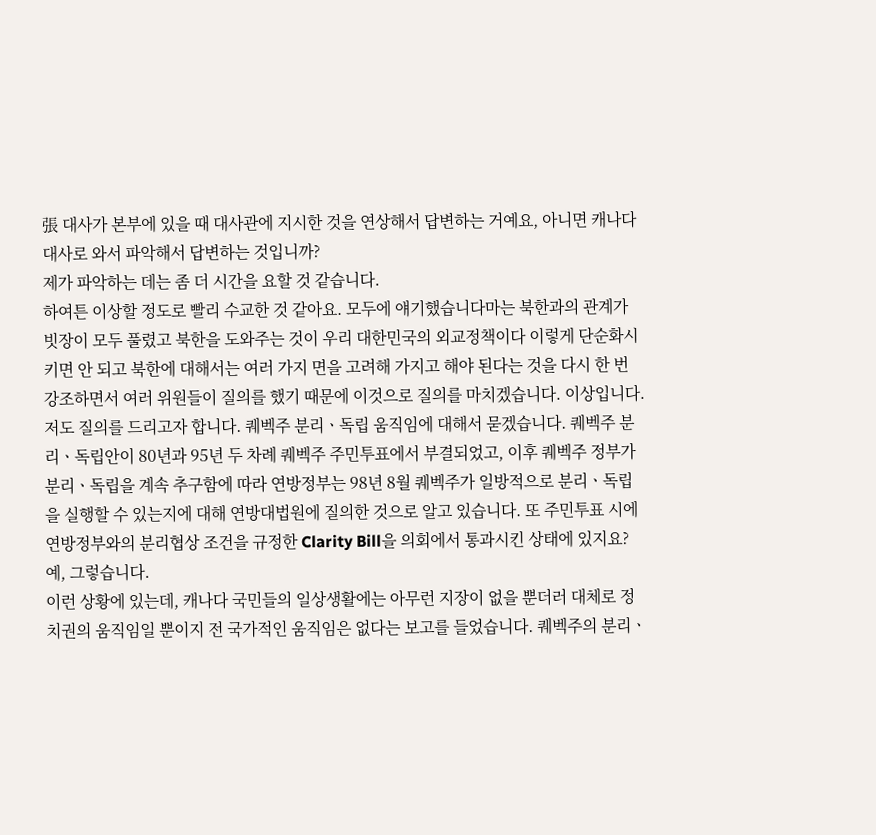張 대사가 본부에 있을 때 대사관에 지시한 것을 연상해서 답변하는 거예요, 아니면 캐나다대사로 와서 파악해서 답변하는 것입니까?
제가 파악하는 데는 좀 더 시간을 요할 것 같습니다.
하여튼 이상할 정도로 빨리 수교한 것 같아요. 모두에 얘기했습니다마는 북한과의 관계가 빗장이 모두 풀렸고 북한을 도와주는 것이 우리 대한민국의 외교정책이다 이렇게 단순화시키면 안 되고 북한에 대해서는 여러 가지 면을 고려해 가지고 해야 된다는 것을 다시 한 번 강조하면서 여러 위원들이 질의를 했기 때문에 이것으로 질의를 마치겠습니다. 이상입니다.
저도 질의를 드리고자 합니다. 퀘벡주 분리ㆍ독립 움직임에 대해서 묻겠습니다. 퀘벡주 분리ㆍ독립안이 80년과 95년 두 차례 퀘벡주 주민투표에서 부결되었고, 이후 퀘벡주 정부가 분리ㆍ독립을 계속 추구함에 따라 연방정부는 98년 8월 퀘벡주가 일방적으로 분리ㆍ독립을 실행할 수 있는지에 대해 연방대법원에 질의한 것으로 알고 있습니다. 또 주민투표 시에 연방정부와의 분리협상 조건을 규정한 Clarity Bill을 의회에서 통과시킨 상태에 있지요?
예, 그렇습니다.
이런 상황에 있는데, 캐나다 국민들의 일상생활에는 아무런 지장이 없을 뿐더러 대체로 정치권의 움직임일 뿐이지 전 국가적인 움직임은 없다는 보고를 들었습니다. 퀘벡주의 분리ㆍ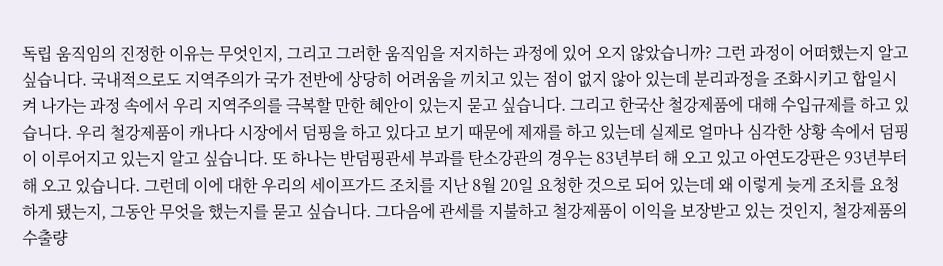독립 움직임의 진정한 이유는 무엇인지, 그리고 그러한 움직임을 저지하는 과정에 있어 오지 않았습니까? 그런 과정이 어떠했는지 알고 싶습니다. 국내적으로도 지역주의가 국가 전반에 상당히 어려움을 끼치고 있는 점이 없지 않아 있는데 분리과정을 조화시키고 합일시켜 나가는 과정 속에서 우리 지역주의를 극복할 만한 혜안이 있는지 묻고 싶습니다. 그리고 한국산 철강제품에 대해 수입규제를 하고 있습니다. 우리 철강제품이 캐나다 시장에서 덤핑을 하고 있다고 보기 때문에 제재를 하고 있는데 실제로 얼마나 심각한 상황 속에서 덤핑이 이루어지고 있는지 알고 싶습니다. 또 하나는 반덤핑관세 부과를 탄소강관의 경우는 83년부터 해 오고 있고 아연도강판은 93년부터 해 오고 있습니다. 그런데 이에 대한 우리의 세이프가드 조치를 지난 8월 20일 요청한 것으로 되어 있는데 왜 이렇게 늦게 조치를 요청하게 됐는지, 그동안 무엇을 했는지를 묻고 싶습니다. 그다음에 관세를 지불하고 철강제품이 이익을 보장받고 있는 것인지, 철강제품의 수출량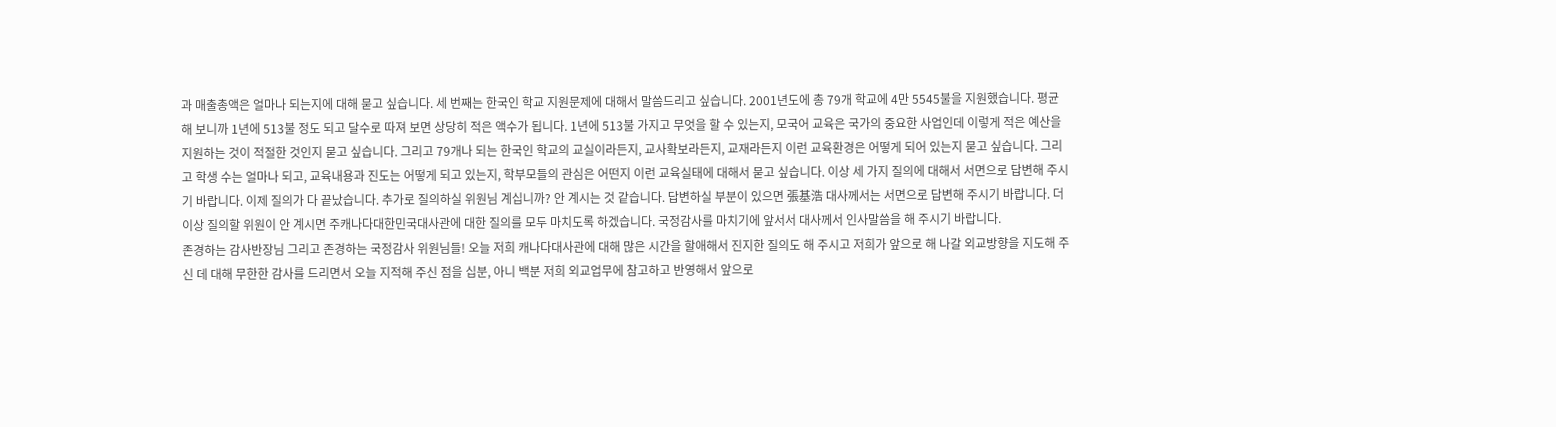과 매출총액은 얼마나 되는지에 대해 묻고 싶습니다. 세 번째는 한국인 학교 지원문제에 대해서 말씀드리고 싶습니다. 2001년도에 총 79개 학교에 4만 5545불을 지원했습니다. 평균해 보니까 1년에 513불 정도 되고 달수로 따져 보면 상당히 적은 액수가 됩니다. 1년에 513불 가지고 무엇을 할 수 있는지, 모국어 교육은 국가의 중요한 사업인데 이렇게 적은 예산을 지원하는 것이 적절한 것인지 묻고 싶습니다. 그리고 79개나 되는 한국인 학교의 교실이라든지, 교사확보라든지, 교재라든지 이런 교육환경은 어떻게 되어 있는지 묻고 싶습니다. 그리고 학생 수는 얼마나 되고, 교육내용과 진도는 어떻게 되고 있는지, 학부모들의 관심은 어떤지 이런 교육실태에 대해서 묻고 싶습니다. 이상 세 가지 질의에 대해서 서면으로 답변해 주시기 바랍니다. 이제 질의가 다 끝났습니다. 추가로 질의하실 위원님 계십니까? 안 계시는 것 같습니다. 답변하실 부분이 있으면 張基浩 대사께서는 서면으로 답변해 주시기 바랍니다. 더 이상 질의할 위원이 안 계시면 주캐나다대한민국대사관에 대한 질의를 모두 마치도록 하겠습니다. 국정감사를 마치기에 앞서서 대사께서 인사말씀을 해 주시기 바랍니다.
존경하는 감사반장님 그리고 존경하는 국정감사 위원님들! 오늘 저희 캐나다대사관에 대해 많은 시간을 할애해서 진지한 질의도 해 주시고 저희가 앞으로 해 나갈 외교방향을 지도해 주신 데 대해 무한한 감사를 드리면서 오늘 지적해 주신 점을 십분, 아니 백분 저희 외교업무에 참고하고 반영해서 앞으로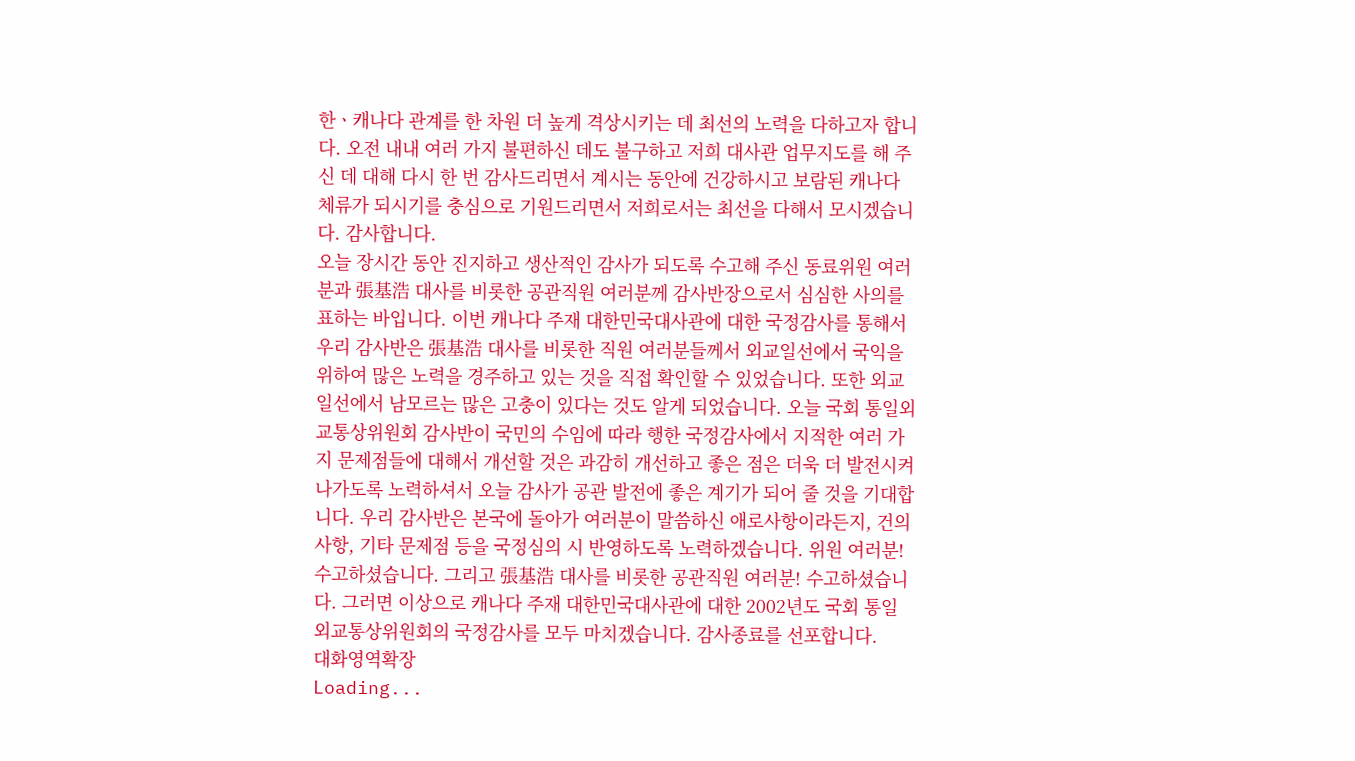한ㆍ캐나다 관계를 한 차원 더 높게 격상시키는 데 최선의 노력을 다하고자 합니다. 오전 내내 여러 가지 불편하신 데도 불구하고 저희 대사관 업무지도를 해 주신 데 대해 다시 한 번 감사드리면서 계시는 동안에 건강하시고 보람된 캐나다 체류가 되시기를 충심으로 기원드리면서 저희로서는 최선을 다해서 모시겠습니다. 감사합니다.
오늘 장시간 동안 진지하고 생산적인 감사가 되도록 수고해 주신 동료위원 여러분과 張基浩 대사를 비롯한 공관직원 여러분께 감사반장으로서 심심한 사의를 표하는 바입니다. 이번 캐나다 주재 대한민국대사관에 대한 국정감사를 통해서 우리 감사반은 張基浩 대사를 비롯한 직원 여러분들께서 외교일선에서 국익을 위하여 많은 노력을 경주하고 있는 것을 직접 확인할 수 있었습니다. 또한 외교 일선에서 남모르는 많은 고충이 있다는 것도 알게 되었습니다. 오늘 국회 통일외교통상위원회 감사반이 국민의 수임에 따라 행한 국정감사에서 지적한 여러 가지 문제점들에 대해서 개선할 것은 과감히 개선하고 좋은 점은 더욱 더 발전시켜 나가도록 노력하셔서 오늘 감사가 공관 발전에 좋은 계기가 되어 줄 것을 기대합니다. 우리 감사반은 본국에 돌아가 여러분이 말씀하신 애로사항이라든지, 건의사항, 기타 문제점 등을 국정심의 시 반영하도록 노력하겠습니다. 위원 여러분! 수고하셨습니다. 그리고 張基浩 대사를 비롯한 공관직원 여러분! 수고하셨습니다. 그러면 이상으로 캐나다 주재 대한민국대사관에 대한 2002년도 국회 통일외교통상위원회의 국정감사를 모두 마치겠습니다. 감사종료를 선포합니다.
대화영역확장
Loading...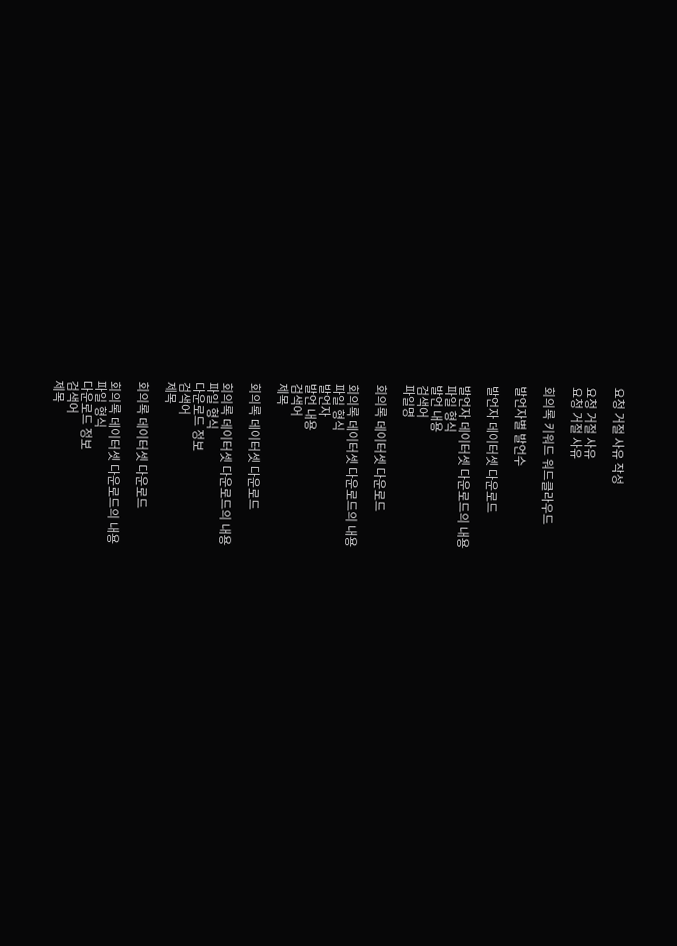요청 거절 사유 작성

요청 거절 사유
요청 거절 사유

회의록 키워드 워드클라우드

발언자별 발언수

발언자 데이터셋 다운로드

발언자 데이터셋 다운로드의 내용
파일 형식
발언 내용
검색어
파일명

회의록 데이터셋 다운로드

회의록 데이터셋 다운로드의 내용
파일 형식
발언자
발언 내용
검색어
제목

회의록 데이터셋 다운로드

회의록 데이터셋 다운로드의 내용
파일 형식
다운로드 정보
검색어
제목

회의록 데이터셋 다운로드

회의록 데이터셋 다운로드의 내용
파일 형식
다운로드 정보
검색어
제목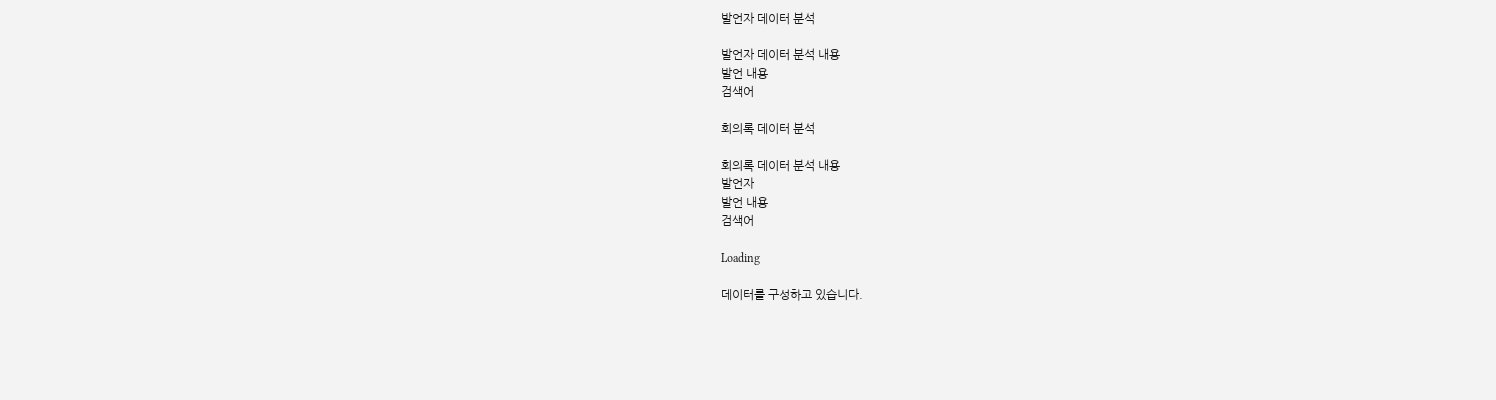발언자 데이터 분석

발언자 데이터 분석 내용
발언 내용
검색어

회의록 데이터 분석

회의록 데이터 분석 내용
발언자
발언 내용
검색어

Loading

데이터를 구성하고 있습니다.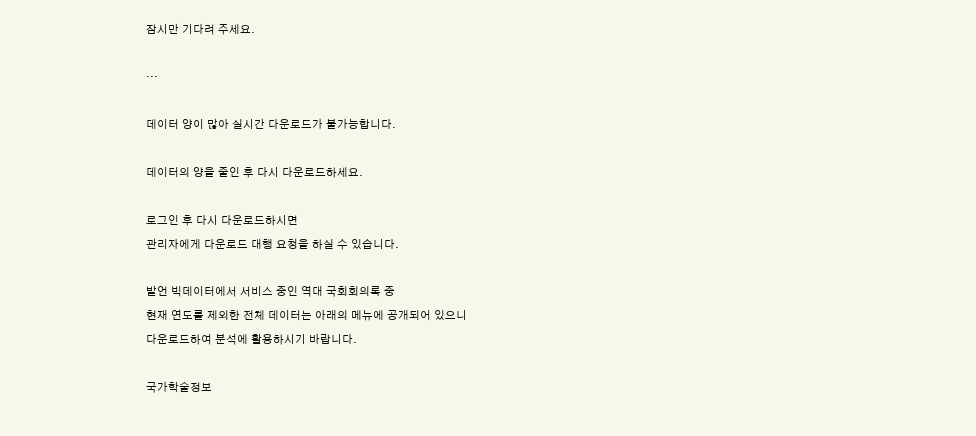잠시만 기다려 주세요.

···

데이터 양이 많아 실시간 다운로드가 불가능합니다.

데이터의 양을 줄인 후 다시 다운로드하세요.

로그인 후 다시 다운로드하시면
관리자에게 다운로드 대행 요청을 하실 수 있습니다.

발언 빅데이터에서 서비스 중인 역대 국회회의록 중
현재 연도를 제외한 전체 데이터는 아래의 메뉴에 공개되어 있으니
다운로드하여 분석에 활용하시기 바랍니다.

국가학술정보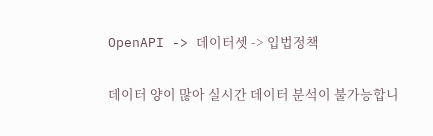OpenAPI -> 데이터셋 -> 입법정책

데이터 양이 많아 실시간 데이터 분석이 불가능합니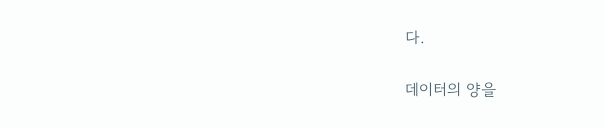다.

데이터의 양을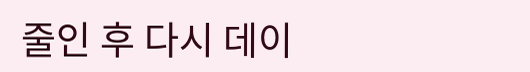줄인 후 다시 데이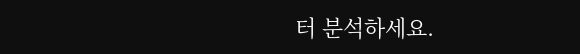터 분석하세요.